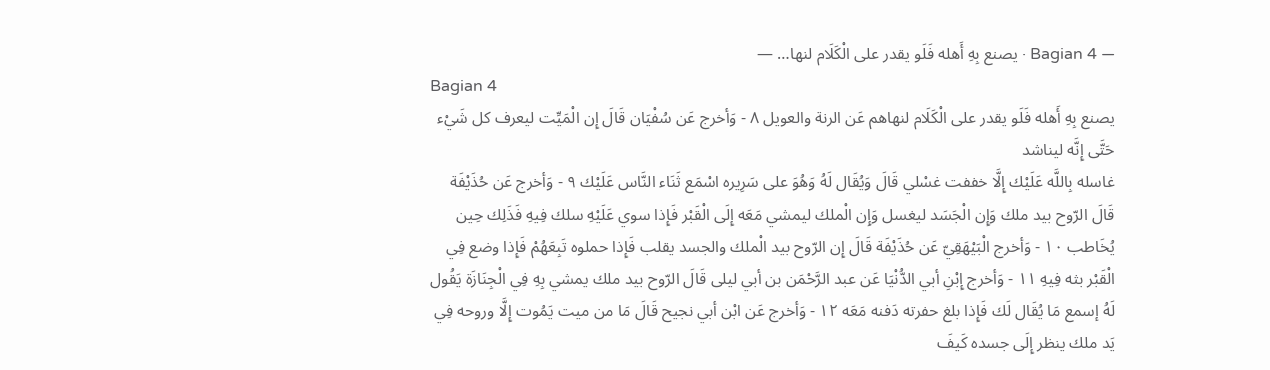— Bagian 4 · يصنع بِهِ أَهله فَلَو يقدر على الْكَلَام لنها… —
Bagian 4
يصنع بِهِ أَهله فَلَو يقدر على الْكَلَام لنهاهم عَن الرنة والعويل ٨ - وَأخرج عَن سُفْيَان قَالَ إِن الْمَيِّت ليعرف كل شَيْء حَتَّى إِنَّه ليناشد
غاسله بِاللَّه عَلَيْك إِلَّا خففت غسْلي قَالَ وَيُقَال لَهُ وَهُوَ على سَرِيره اسْمَع ثَنَاء النَّاس عَلَيْك ٩ - وَأخرج عَن حُذَيْفَة قَالَ الرّوح بيد ملك وَإِن الْجَسَد ليغسل وَإِن الْملك ليمشي مَعَه إِلَى الْقَبْر فَإِذا سوي عَلَيْهِ سلك فِيهِ فَذَلِك حِين يُخَاطب ١٠ - وَأخرج الْبَيْهَقِيّ عَن حُذَيْفَة قَالَ إِن الرّوح بيد الْملك والجسد يقلب فَإِذا حملوه تَبِعَهُمْ فَإِذا وضع فِي الْقَبْر بثه فِيهِ ١١ - وَأخرج إِبْنِ أبي الدُّنْيَا عَن عبد الرَّحْمَن بن أبي ليلى قَالَ الرّوح بيد ملك يمشي بِهِ فِي الْجِنَازَة يَقُول لَهُ إسمع مَا يُقَال لَك فَإِذا بلغ حفرته دَفنه مَعَه ١٢ - وَأخرج عَن ابْن أبي نجيح قَالَ مَا من ميت يَمُوت إِلَّا وروحه فِي يَد ملك ينظر إِلَى جسده كَيفَ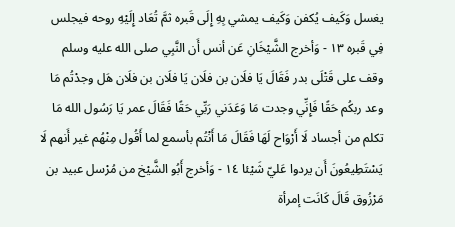يغسل وَكَيف يُكفن وَكَيف يمشي بِهِ إِلَى قَبره ثمَّ تُعَاد إِلَيْهِ روحه فيجلس فِي قَبره ١٣ - وَأخرج الشَّيْخَانِ عَن أنس أَن النَّبِي صلى الله عليه وسلم وقف على قَتْلَى بدر فَقَالَ يَا فلَان بن فلَان يَا فلَان بن فلَان هَل وجدْتُم مَا وعد ربكُم حَقًا فَإِنِّي وجدت مَا وَعَدَني رَبِّي حَقًا فَقَالَ عمر يَا رَسُول الله مَا تكلم من أجساد لَا أَرْوَاح لَهَا فَقَالَ مَا أَنْتُم بأسمع لما أَقُول مِنْهُم غير أَنهم لَا يَسْتَطِيعُونَ أَن يردوا عَليّ شَيْئا ١٤ - وَأخرج أَبُو الشَّيْخ من مُرْسل عبيد بن مَرْزُوق قَالَ كَانَت إمرأة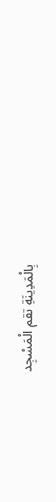بِالْمَدِينَةِ تقم الْمَسْجِد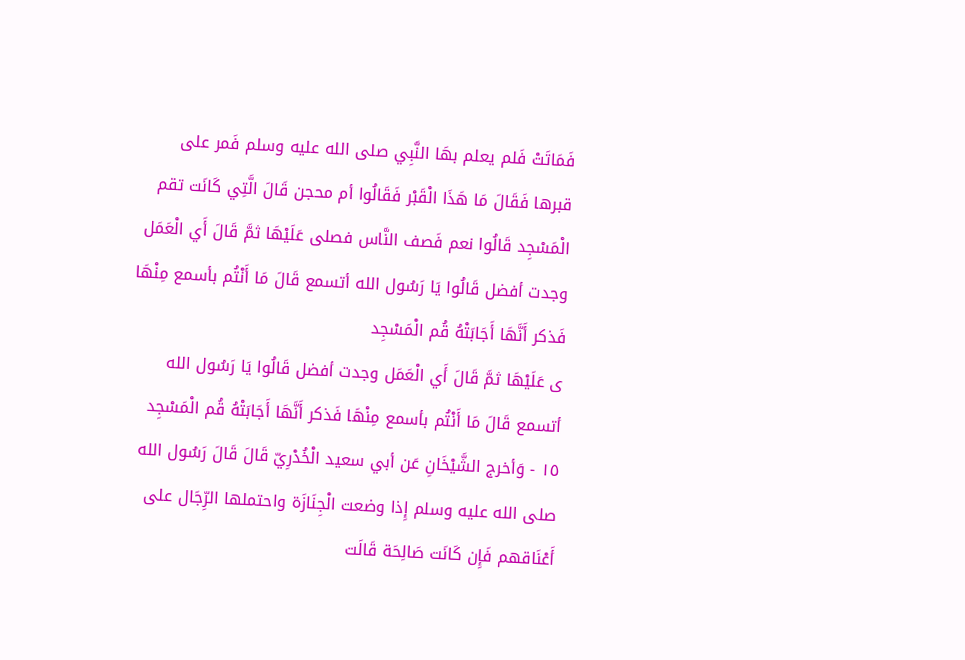فَمَاتَتْ فَلم يعلم بهَا النَّبِي صلى الله عليه وسلم فَمر على قبرها فَقَالَ مَا هَذَا الْقَبْر فَقَالُوا أم محجن قَالَ الَّتِي كَانَت تقم الْمَسْجِد قَالُوا نعم فَصف النَّاس فصلى عَلَيْهَا ثمَّ قَالَ أَي الْعَمَل وجدت أفضل قَالُوا يَا رَسُول الله أتسمع قَالَ مَا أَنْتُم بأسمع مِنْهَا فَذكر أَنَّهَا أَجَابَتْهُ قُم الْمَسْجِد
ى عَلَيْهَا ثمَّ قَالَ أَي الْعَمَل وجدت أفضل قَالُوا يَا رَسُول الله أتسمع قَالَ مَا أَنْتُم بأسمع مِنْهَا فَذكر أَنَّهَا أَجَابَتْهُ قُم الْمَسْجِد ١٥ - وَأخرج الشَّيْخَانِ عَن أبي سعيد الْخُدْرِيّ قَالَ قَالَ رَسُول الله صلى الله عليه وسلم إِذا وضعت الْجِنَازَة واحتملها الرِّجَال على أَعْنَاقهم فَإِن كَانَت صَالِحَة قَالَت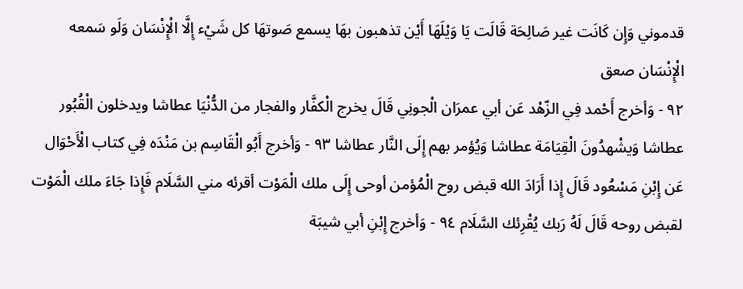قدموني وَإِن كَانَت غير صَالِحَة قَالَت يَا وَيْلَهَا أَيْن تذهبون بهَا يسمع صَوتهَا كل شَيْء إِلَّا الْإِنْسَان وَلَو سَمعه الْإِنْسَان صعق
٩٢ - وَأخرج أَحْمد فِي الزّهْد عَن أبي عمرَان الْجونِي قَالَ يخرج الْكفَّار والفجار من الدُّنْيَا عطاشا ويدخلون الْقُبُور عطاشا وَيشْهدُونَ الْقِيَامَة عطاشا وَيُؤمر بهم إِلَى النَّار عطاشا ٩٣ - وَأخرج أَبُو الْقَاسِم بن مَنْدَه فِي كتاب الْأَحْوَال عَن إِبْنِ مَسْعُود قَالَ إِذا أَرَادَ الله قبض روح الْمُؤمن أوحى إِلَى ملك الْمَوْت أقرئه مني السَّلَام فَإِذا جَاءَ ملك الْمَوْت لقبض روحه قَالَ لَهُ رَبك يُقْرِئك السَّلَام ٩٤ - وَأخرج إِبْنِ أبي شيبَة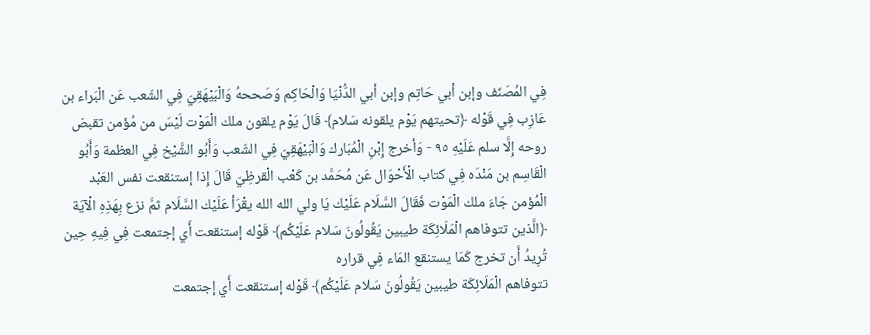فِي المُصَنّف وإبن أبي حَاتِم وإبن أبي الدُّنْيَا وَالْحَاكِم وَصَححهُ وَالْبَيْهَقِيّ فِي الشّعب عَن الْبَراء بن عَازِب فِي قَوْله ﴿تحيتهم يَوْم يلقونه سَلام﴾ قَالَ يَوْم يلقون ملك الْمَوْت لَيْسَ من مُؤمن تقبض روحه إِلَّا سلم عَلَيْهِ ٩٥ - وَأخرج إِبْنِ الْمُبَارك وَالْبَيْهَقِيّ فِي الشّعب وَأَبُو الشَّيْخ فِي العظمة وَأَبُو الْقَاسِم بن مَنْدَه فِي كتاب الْأَحْوَال عَن مُحَمَّد بن كَعْب الْقرظِيّ قَالَ إِذا إستنقعت نفس العَبْد الْمُؤمن جَاءَ ملك الْمَوْت فَقَالَ السَّلَام عَلَيْك يَا ولي الله الله يقْرَأ عَلَيْك السَّلَام ثمَّ نزع بِهَذِهِ الْآيَة ﴿الَّذين تتوفاهم الْمَلَائِكَة طيبين يَقُولُونَ سَلام عَلَيْكُم﴾ قَوْله إستنقعت أَي إجتمعت فِي فِيهِ حِين تُرِيدُ أَن تخرج كَمَا يستنقع المَاء فِي قراره
تتوفاهم الْمَلَائِكَة طيبين يَقُولُونَ سَلام عَلَيْكُم﴾ قَوْله إستنقعت أَي إجتمعت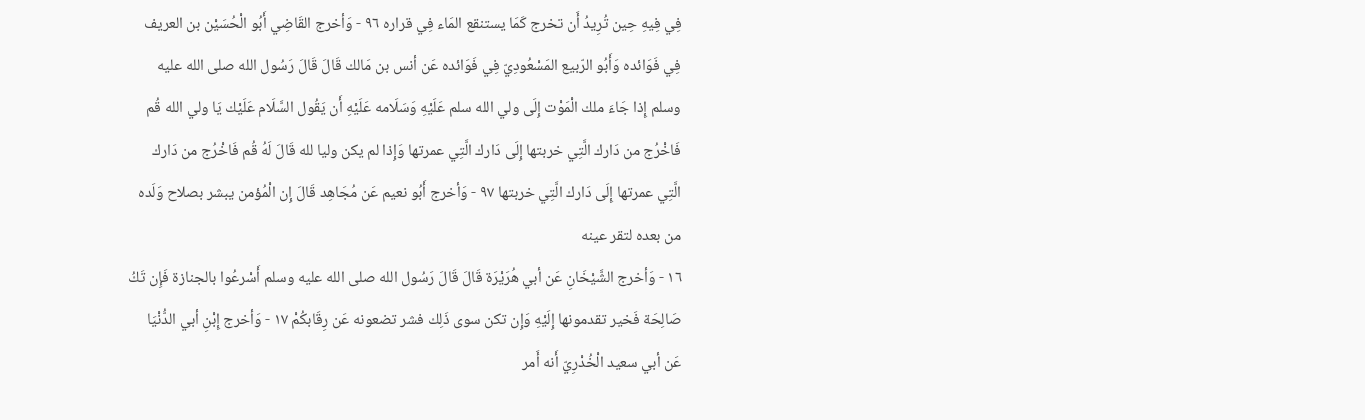فِي فِيهِ حِين تُرِيدُ أَن تخرج كَمَا يستنقع المَاء فِي قراره ٩٦ - وَأخرج القَاضِي أَبُو الْحُسَيْن بن العريف فِي فَوَائده وَأَبُو الرّبيع المَسْعُودِيّ فِي فَوَائده عَن أنس بن مَالك قَالَ قَالَ رَسُول الله صلى الله عليه وسلم إِذا جَاءَ ملك الْمَوْت إِلَى ولي الله سلم عَلَيْهِ وَسَلَامه عَلَيْهِ أَن يَقُول السَّلَام عَلَيْك يَا ولي الله قُم فَاخْرُج من دَارك الَّتِي خربتها إِلَى دَارك الَّتِي عمرتها وَإِذا لم يكن وليا لله قَالَ لَهُ قُم فَاخْرُج من دَارك الَّتِي عمرتها إِلَى دَارك الَّتِي خربتها ٩٧ - وَأخرج أَبُو نعيم عَن مُجَاهِد قَالَ إِن الْمُؤمن يبشر بصلاح وَلَده من بعده لتقر عينه
١٦ - وَأخرج الشَّيْخَانِ عَن أبي هُرَيْرَة قَالَ قَالَ رَسُول الله صلى الله عليه وسلم أَسْرعُوا بالجنازة فَإِن تَكُ صَالِحَة فَخير تقدمونها إِلَيْهِ وَإِن تكن سوى ذَلِك فشر تضعونه عَن رِقَابكُمْ ١٧ - وَأخرج إِبْنِ أبي الدُّنْيَا عَن أبي سعيد الْخُدْرِيّ أَنه أَمر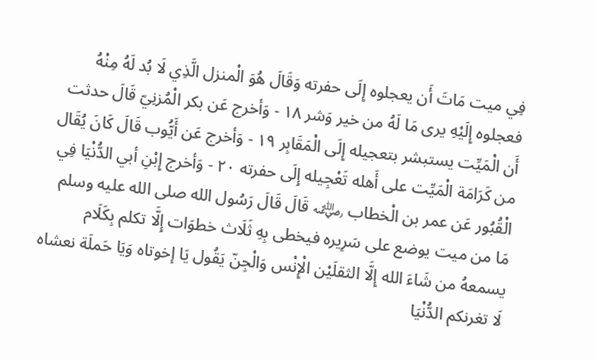فِي ميت مَاتَ أَن يعجلوه إِلَى حفرته وَقَالَ هُوَ الْمنزل الَّذِي لَا بُد لَهُ مِنْهُ فعجلوه إِلَيْهِ يرى مَا لَهُ من خير وَشر ١٨ - وَأخرج عَن بكر الْمُزنِيّ قَالَ حدثت أَن الْمَيِّت يستبشر بتعجيله إِلَى الْمَقَابِر ١٩ - وَأخرج عَن أَيُّوب قَالَ كَانَ يُقَال من كَرَامَة الْمَيِّت على أَهله تَعْجِيله إِلَى حفرته ٢٠ - وَأخرج إِبْنِ أبي الدُّنْيَا فِي الْقُبُور عَن عمر بن الْخطاب ﵁ قَالَ قَالَ رَسُول الله صلى الله عليه وسلم مَا من ميت يوضع على سَرِيره فيخطى بِهِ ثَلَاث خطوَات إِلَّا تكلم بِكَلَام يسمعهُ من شَاءَ الله إِلَّا الثقلَيْن الْإِنْس وَالْجِنّ يَقُول يَا إخوتاه وَيَا حَملَة نعشاه لَا تغرنكم الدُّنْيَا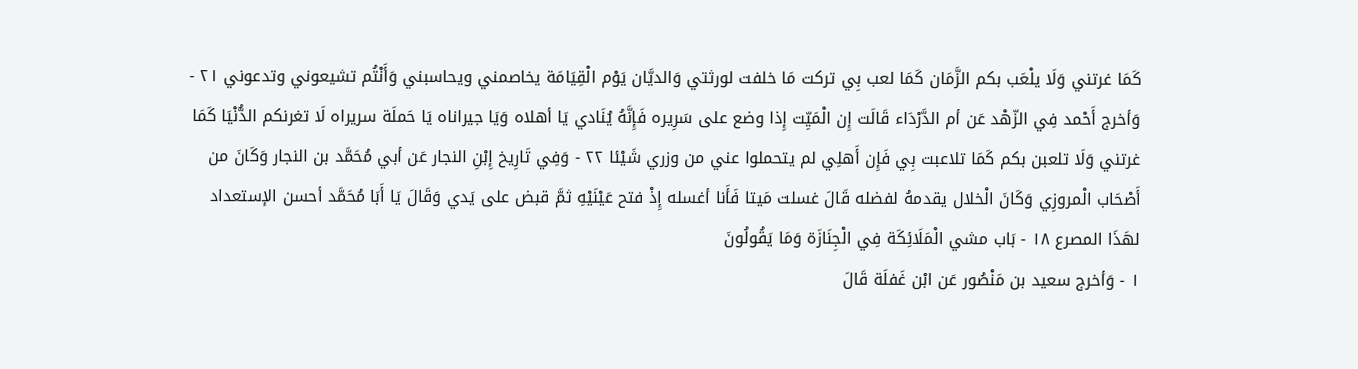كَمَا غرتني وَلَا يلْعَب بكم الزَّمَان كَمَا لعب بِي تركت مَا خلفت لورثتي وَالديَّان يَوْم الْقِيَامَة يخاصمني ويحاسبني وَأَنْتُم تشيعوني وتدعوني ٢١ - وَأخرج أَحْمد فِي الزّهْد عَن أم الدَّرْدَاء قَالَت إِن الْمَيِّت إِذا وضع على سَرِيره فَإِنَّهُ يُنَادي يَا أهلاه وَيَا جيراناه يَا حَملَة سريراه لَا تغرنكم الدُّنْيَا كَمَا غرتني وَلَا تلعبن بكم كَمَا تلاعبت بِي فَإِن أَهلِي لم يتحملوا عني من وزري شَيْئا ٢٢ - وَفِي تَارِيخ إِبْنِ النجار عَن أبي مُحَمَّد بن النجار وَكَانَ من أَصْحَاب الْمروزِي وَكَانَ الْخلال يقدمهُ لفضله قَالَ غسلت مَيتا فَأَنا أغسله إِذْ فتح عَيْنَيْهِ ثمَّ قبض على يَدي وَقَالَ يَا أَبَا مُحَمَّد أحسن الإستعداد لهَذَا المصرع ١٨ - بَاب مشي الْمَلَائِكَة فِي الْجِنَازَة وَمَا يَقُولُونَ
١ - وَأخرج سعيد بن مَنْصُور عَن ابْن غَفلَة قَالَ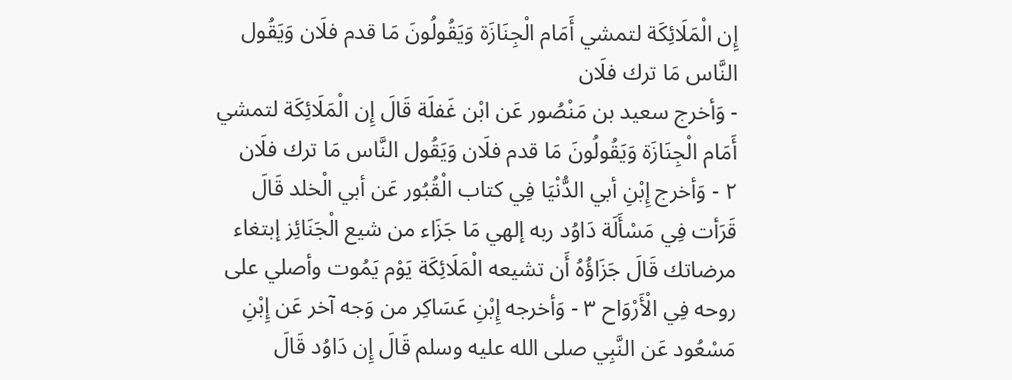إِن الْمَلَائِكَة لتمشي أَمَام الْجِنَازَة وَيَقُولُونَ مَا قدم فلَان وَيَقُول النَّاس مَا ترك فلَان
- وَأخرج سعيد بن مَنْصُور عَن ابْن غَفلَة قَالَ إِن الْمَلَائِكَة لتمشي أَمَام الْجِنَازَة وَيَقُولُونَ مَا قدم فلَان وَيَقُول النَّاس مَا ترك فلَان
٢ - وَأخرج إِبْنِ أبي الدُّنْيَا فِي كتاب الْقُبُور عَن أبي الْخلد قَالَ قَرَأت فِي مَسْأَلَة دَاوُد ربه إلهي مَا جَزَاء من شيع الْجَنَائِز إبتغاء مرضاتك قَالَ جَزَاؤُهُ أَن تشيعه الْمَلَائِكَة يَوْم يَمُوت وأصلي على روحه فِي الْأَرْوَاح ٣ - وَأخرجه إِبْنِ عَسَاكِر من وَجه آخر عَن إِبْنِ مَسْعُود عَن النَّبِي صلى الله عليه وسلم قَالَ إِن دَاوُد قَالَ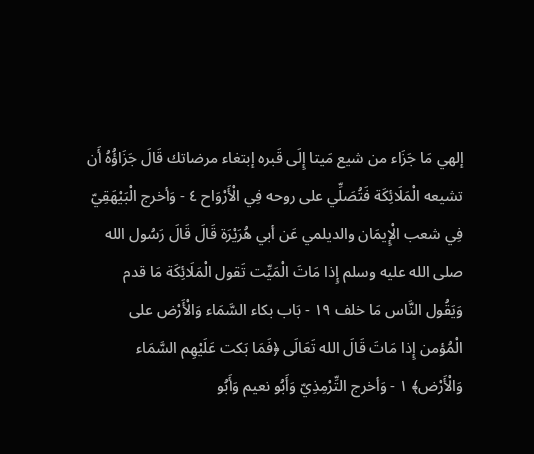إلهي مَا جَزَاء من شيع مَيتا إِلَى قَبره إبتغاء مرضاتك قَالَ جَزَاؤُهُ أَن تشيعه الْمَلَائِكَة فَتُصَلِّي على روحه فِي الْأَرْوَاح ٤ - وَأخرج الْبَيْهَقِيّ فِي شعب الْإِيمَان والديلمي عَن أبي هُرَيْرَة قَالَ قَالَ رَسُول الله صلى الله عليه وسلم إِذا مَاتَ الْمَيِّت تَقول الْمَلَائِكَة مَا قدم وَيَقُول النَّاس مَا خلف ١٩ - بَاب بكاء السَّمَاء وَالْأَرْض على الْمُؤمن إِذا مَاتَ قَالَ الله تَعَالَى ﴿فَمَا بَكت عَلَيْهِم السَّمَاء وَالْأَرْض﴾ ١ - وَأخرج التِّرْمِذِيّ وَأَبُو نعيم وَأَبُو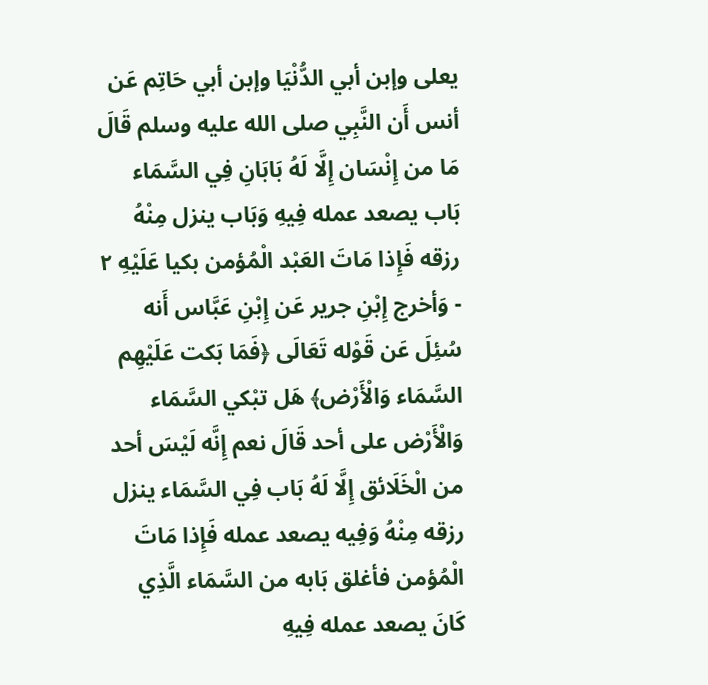يعلى وإبن أبي الدُّنْيَا وإبن أبي حَاتِم عَن أنس أَن النَّبِي صلى الله عليه وسلم قَالَ مَا من إِنْسَان إِلَّا لَهُ بَابَانِ فِي السَّمَاء بَاب يصعد عمله فِيهِ وَبَاب ينزل مِنْهُ رزقه فَإِذا مَاتَ العَبْد الْمُؤمن بكيا عَلَيْهِ ٢ - وَأخرج إِبْنِ جرير عَن إِبْنِ عَبَّاس أَنه سُئِلَ عَن قَوْله تَعَالَى ﴿فَمَا بَكت عَلَيْهِم السَّمَاء وَالْأَرْض﴾ هَل تبْكي السَّمَاء وَالْأَرْض على أحد قَالَ نعم إِنَّه لَيْسَ أحد من الْخَلَائق إِلَّا لَهُ بَاب فِي السَّمَاء ينزل رزقه مِنْهُ وَفِيه يصعد عمله فَإِذا مَاتَ الْمُؤمن فأغلق بَابه من السَّمَاء الَّذِي كَانَ يصعد عمله فِيهِ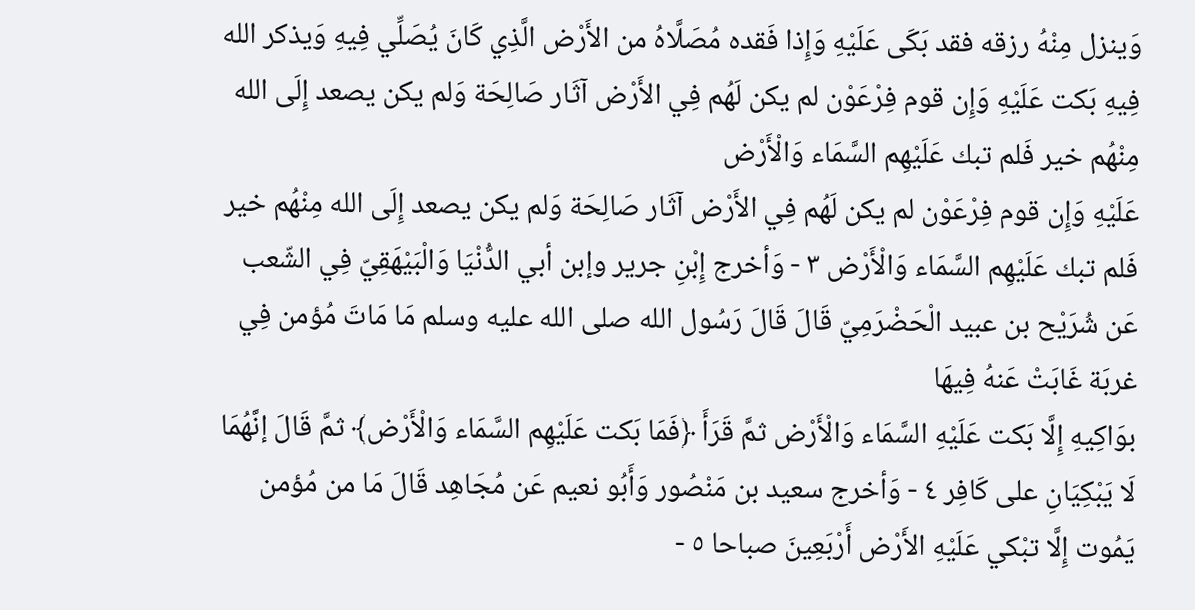وَينزل مِنْهُ رزقه فقد بَكَى عَلَيْهِ وَإِذا فَقده مُصَلَّاهُ من الأَرْض الَّذِي كَانَ يُصَلِّي فِيهِ وَيذكر الله فِيهِ بَكت عَلَيْهِ وَإِن قوم فِرْعَوْن لم يكن لَهُم فِي الأَرْض آثَار صَالِحَة وَلم يكن يصعد إِلَى الله مِنْهُم خير فَلم تبك عَلَيْهِم السَّمَاء وَالْأَرْض
عَلَيْهِ وَإِن قوم فِرْعَوْن لم يكن لَهُم فِي الأَرْض آثَار صَالِحَة وَلم يكن يصعد إِلَى الله مِنْهُم خير فَلم تبك عَلَيْهِم السَّمَاء وَالْأَرْض ٣ - وَأخرج إِبْنِ جرير وإبن أبي الدُّنْيَا وَالْبَيْهَقِيّ فِي الشّعب عَن شُرَيْح بن عبيد الْحَضْرَمِيّ قَالَ قَالَ رَسُول الله صلى الله عليه وسلم مَا مَاتَ مُؤمن فِي غربَة غَابَتْ عَنهُ فِيهَا
بوَاكِيهِ إِلَّا بَكت عَلَيْهِ السَّمَاء وَالْأَرْض ثمَّ قَرَأَ ﴿فَمَا بَكت عَلَيْهِم السَّمَاء وَالْأَرْض﴾ ثمَّ قَالَ إنَّهُمَا لَا يَبْكِيَانِ على كَافِر ٤ - وَأخرج سعيد بن مَنْصُور وَأَبُو نعيم عَن مُجَاهِد قَالَ مَا من مُؤمن يَمُوت إِلَّا تبْكي عَلَيْهِ الأَرْض أَرْبَعِينَ صباحا ٥ -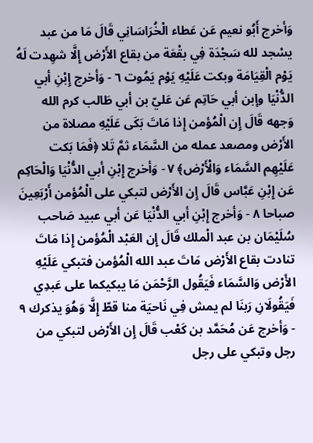وَأخرج أَبُو نعيم عَن عَطاء الْخُرَاسَانِي قَالَ مَا من عبد يسْجد لله سَجْدَة فِي بقْعَة من بقاع الأَرْض إِلَّا شهِدت لَهُ يَوْم الْقِيَامَة وبكت عَلَيْهِ يَوْم يَمُوت ٦ - وَأخرج إِبْنِ أبي الدُّنْيَا وإبن أبي حَاتِم عَن عَليّ بن أبي طَالب كرم الله وَجهه قَالَ إِن الْمُؤمن إِذا مَاتَ بَكَى عَلَيْهِ مصلاة من الأَرْض ومصعد عمله من السَّمَاء ثمَّ تَلا ﴿فَمَا بَكت عَلَيْهِم السَّمَاء وَالْأَرْض﴾ ٧ - وَأخرج إِبْنِ أبي الدُّنْيَا وَالْحَاكِم عَن إِبْنِ عَبَّاس قَالَ إِن الأَرْض لتبكي على الْمُؤمن أَرْبَعِينَ صباحا ٨ - وَأخرج إِبْنِ أبي الدُّنْيَا عَن أبي عبيد صَاحب سُلَيْمَان بن عبد الْملك قَالَ إِن العَبْد الْمُؤمن إِذا مَاتَ تنادت بقاع الأَرْض مَاتَ عبد الله الْمُؤمن فتبكي عَلَيْهِ الأَرْض وَالسَّمَاء فَيَقُول الرَّحْمَن مَا يبكيكما على عَبدِي فَيَقُولَانِ رَبنَا لم يمش فِي نَاحيَة منا قطّ إِلَّا وَهُوَ يذكرك ٩ - وَأخرج عَن مُحَمَّد بن كَعْب قَالَ إِن الأَرْض لتبكي من رجل وتبكي على رجل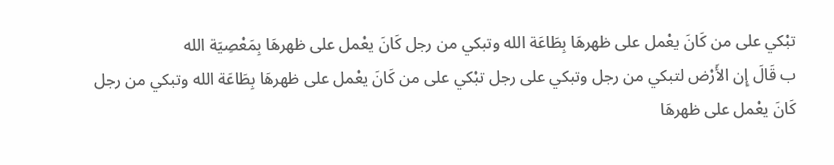تبْكي على من كَانَ يعْمل على ظهرهَا بِطَاعَة الله وتبكي من رجل كَانَ يعْمل على ظهرهَا بِمَعْصِيَة الله
ب قَالَ إِن الأَرْض لتبكي من رجل وتبكي على رجل تبْكي على من كَانَ يعْمل على ظهرهَا بِطَاعَة الله وتبكي من رجل كَانَ يعْمل على ظهرهَا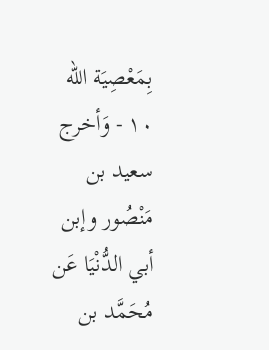بِمَعْصِيَة الله ١٠ - وَأخرج سعيد بن مَنْصُور وإبن أبي الدُّنْيَا عَن مُحَمَّد بن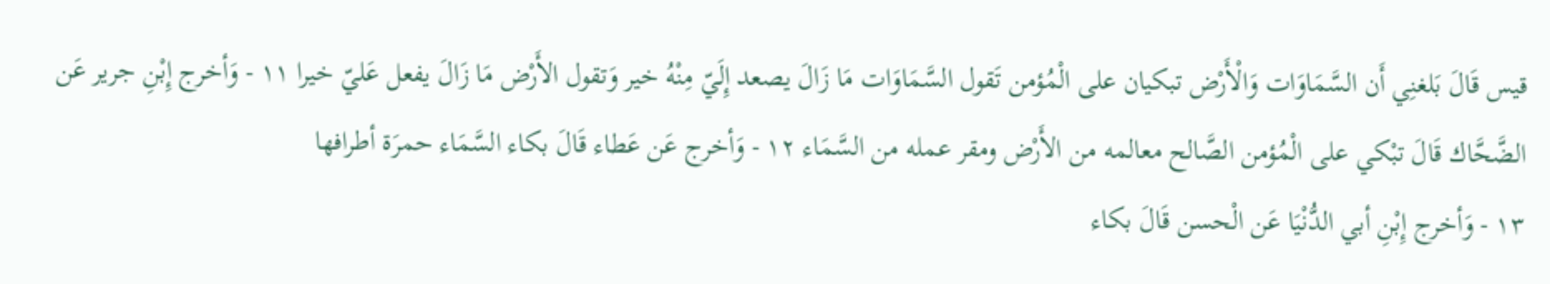قيس قَالَ بَلغنِي أَن السَّمَاوَات وَالْأَرْض تبكيان على الْمُؤمن تَقول السَّمَاوَات مَا زَالَ يصعد إِلَيّ مِنْهُ خير وَتقول الأَرْض مَا زَالَ يفعل عَليّ خيرا ١١ - وَأخرج إِبْنِ جرير عَن الضَّحَّاك قَالَ تبْكي على الْمُؤمن الصَّالح معالمه من الأَرْض ومقر عمله من السَّمَاء ١٢ - وَأخرج عَن عَطاء قَالَ بكاء السَّمَاء حمرَة أطرافها
١٣ - وَأخرج إِبْنِ أبي الدُّنْيَا عَن الْحسن قَالَ بكاء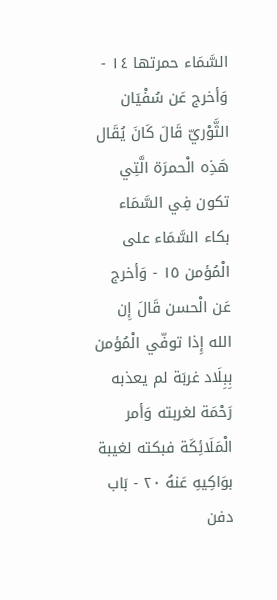السَّمَاء حمرتها ١٤ - وَأخرج عَن سُفْيَان الثَّوْريّ قَالَ كَانَ يُقَال هَذِه الْحمرَة الَّتِي تكون فِي السَّمَاء بكاء السَّمَاء على الْمُؤمن ١٥ - وَأخرج عَن الْحسن قَالَ إِن الله إِذا توفّي الْمُؤمن بِبِلَاد غربَة لم يعذبه رَحْمَة لغربته وَأمر الْمَلَائِكَة فبكته لغيبة بوَاكِيهِ عَنهُ ٢٠ - بَاب دفن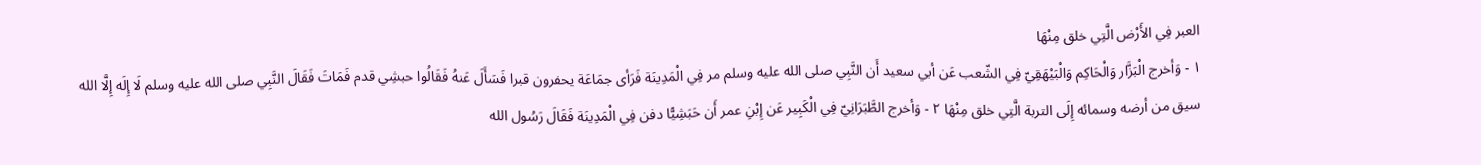العبر فِي الأَرْض الَّتِي خلق مِنْهَا
١ - وَأخرج الْبَزَّار وَالْحَاكِم وَالْبَيْهَقِيّ فِي الشّعب عَن أبي سعيد أَن النَّبِي صلى الله عليه وسلم مر فِي الْمَدِينَة فَرَأى جمَاعَة يحفرون قبرا فَسَأَلَ عَنهُ فَقَالُوا حبشِي قدم فَمَاتَ فَقَالَ النَّبِي صلى الله عليه وسلم لَا إِلَه إِلَّا الله سيق من أرضه وسمائه إِلَى التربة الَّتِي خلق مِنْهَا ٢ - وَأخرج الطَّبَرَانِيّ فِي الْكَبِير عَن إِبْنِ عمر أَن حَبَشِيًّا دفن فِي الْمَدِينَة فَقَالَ رَسُول الله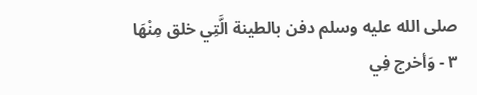صلى الله عليه وسلم دفن بالطينة الَّتِي خلق مِنْهَا ٣ - وَأخرج فِي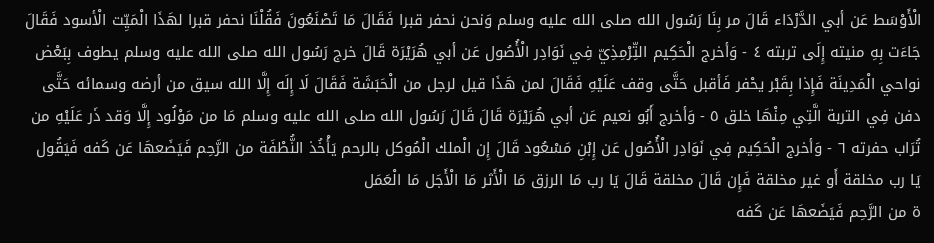الْأَوْسَط عَن أبي الدَّرْدَاء قَالَ مر بِنَا رَسُول الله صلى الله عليه وسلم وَنحن نحفر قبرا فَقَالَ مَا تَصْنَعُونَ فَقُلْنَا نحفر قبرا لهَذَا الْمَيِّت الْأسود فَقَالَ جَاءَت بِهِ منيته إِلَى تربته ٤ - وَأخرج الْحَكِيم التِّرْمِذِيّ فِي نَوَادِر الْأُصُول عَن أبي هُرَيْرَة قَالَ خرج رَسُول الله صلى الله عليه وسلم يطوف بِبَعْض نواحي الْمَدِينَة فَإِذا بِقَبْر يحْفر فَأقبل حَتَّى وقف عَلَيْهِ فَقَالَ لمن هَذَا قيل لرجل من الْحَبَشَة فَقَالَ لَا إِلَه إِلَّا الله سيق من أرضه وسمائه حَتَّى دفن فِي التربة الَّتِي مِنْهَا خلق ٥ - وَأخرج أَبُو نعيم عَن أبي هُرَيْرَة قَالَ قَالَ رَسُول الله صلى الله عليه وسلم مَا من مَوْلُود إِلَّا وَقد ذَر عَلَيْهِ من تُرَاب حفرته ٦ - وَأخرج الْحَكِيم فِي نَوَادِر الْأُصُول عَن إِبْنِ مَسْعُود قَالَ إِن الْملك الْمُوكل بالرحم يَأْخُذ النُّطْفَة من الرَّحِم فَيَضَعهَا عَن كَفه فَيَقُول يَا رب مخلقة أَو غير مخلقة فَإِن قَالَ مخلقة قَالَ يَا رب مَا الرزق مَا الْأَثر مَا الْأَجَل مَا الْعَمَل
ة من الرَّحِم فَيَضَعهَا عَن كَفه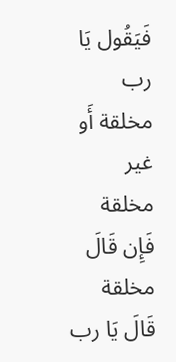فَيَقُول يَا رب مخلقة أَو غير مخلقة فَإِن قَالَ مخلقة قَالَ يَا رب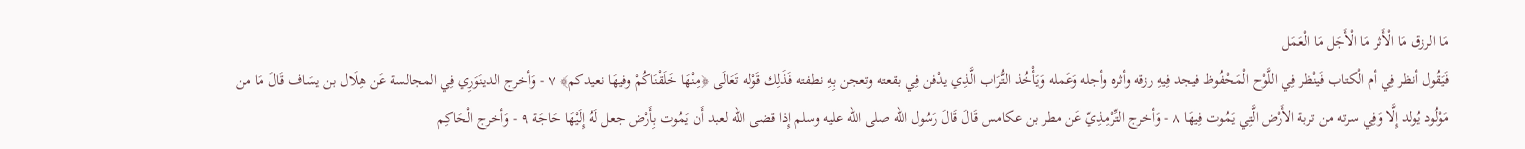مَا الرزق مَا الْأَثر مَا الْأَجَل مَا الْعَمَل
فَيَقُول أنظر فِي أم الْكتاب فَينْظر فِي اللَّوْح الْمَحْفُوظ فيجد فِيهِ رزقه وأثره وأجله وَعَمله وَيَأْخُذ التُّرَاب الَّذِي يدْفن فِي بقعته وتعجن بِهِ نطفته فَذَلِك قَوْله تَعَالَى ﴿مِنْهَا خَلَقْنَاكُمْ وفيهَا نعيدكم﴾ ٧ - وَأخرج الدينَوَرِي فِي المجالسة عَن هِلَال بن يسَاف قَالَ مَا من مَوْلُود يُولد إِلَّا وَفِي سرته من تربة الأَرْض الَّتِي يَمُوت فِيهَا ٨ - وَأخرج التِّرْمِذِيّ عَن مطر بن عكامس قَالَ قَالَ رَسُول الله صلى الله عليه وسلم إِذا قضى الله لعبد أَن يَمُوت بِأَرْض جعل لَهُ إِلَيْهَا حَاجَة ٩ - وَأخرج الْحَاكِم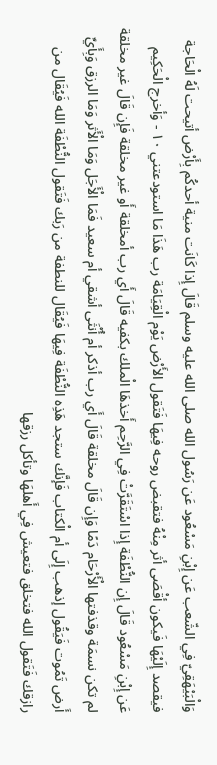وَالْبَيْهَقِيّ فِي الشّعب عَن إِبْنِ مَسْعُود عَن رَسُول الله صلى الله عليه وسلم قَالَ إِذا كَانَت منية أحدكُم بِأَرْض أتيحت لَهُ الْحَاجة فيقصد إِلَيْهَا فَيكون أقْصَى أثر مِنْهُ فتقبض روحه فِيهَا فَتَقول الأَرْض يَوْم الْقِيَامَة رب هَذَا مَا استودعتني ١٠ - وَأخرج الْحَكِيم عَن إِبْنِ مَسْعُود قَالَ إِن النُّطْفَة إِذا اسْتَقَرَّتْ فِي الرَّحِم أَخذهَا الْملك بكفيه قَالَ أَي رب أمخلقة أَو غير مخلقة فَإِن قَالَ غير مخلقة لم تكن نسمَة وقذفتها الْأَرْحَام دَمًا وَإِن قَالَ مخلقة قَالَ أَي رب أذكر أم أُنْثَى أشقي أم سعيد فَمَا الْأَجَل وَمَا الْأَثر وَمَا الرزق وَبِأَيِّ أَرض تَمُوت فَيَقُول إذهب إِلَى أم الْكتاب فَإنَّك ستجد هَذِه النُّطْفَة فِيهَا فَيُقَال للنطفة من رَبك فَتَقول النُّطْفَة الله فَيُقَال من رازقك فَتَقول الله فتخلق فتعيش فِي أَهلهَا وتأكل رزقها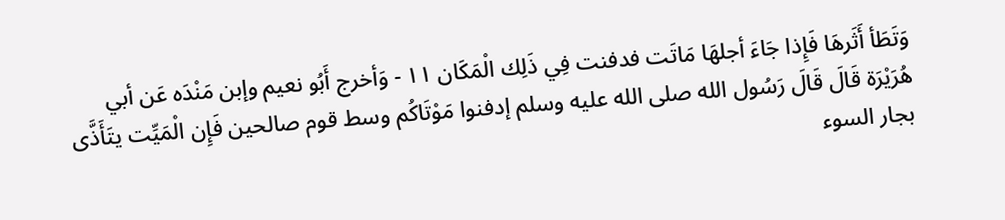وَتَطَأ أَثَرهَا فَإِذا جَاءَ أجلهَا مَاتَت فدفنت فِي ذَلِك الْمَكَان ١١ - وَأخرج أَبُو نعيم وإبن مَنْدَه عَن أبي هُرَيْرَة قَالَ قَالَ رَسُول الله صلى الله عليه وسلم إدفنوا مَوْتَاكُم وسط قوم صالحين فَإِن الْمَيِّت يتَأَذَّى بجار السوء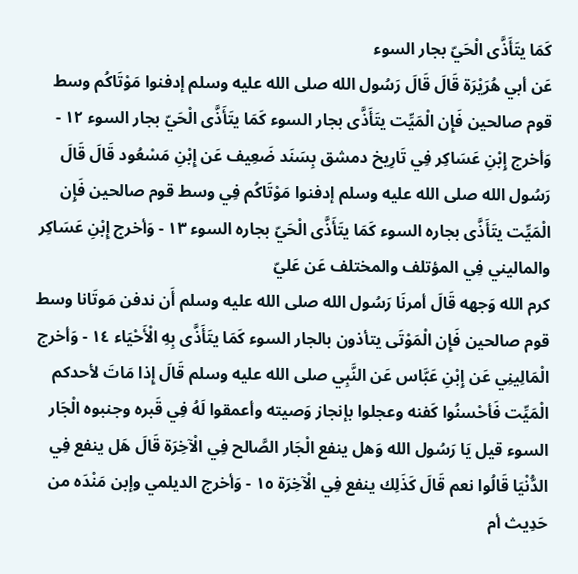كَمَا يتَأَذَّى الْحَيّ بجار السوء
عَن أبي هُرَيْرَة قَالَ قَالَ رَسُول الله صلى الله عليه وسلم إدفنوا مَوْتَاكُم وسط قوم صالحين فَإِن الْمَيِّت يتَأَذَّى بجار السوء كَمَا يتَأَذَّى الْحَيّ بجار السوء ١٢ - وَأخرج إِبْنِ عَسَاكِر فِي تَارِيخ دمشق بِسَنَد ضَعِيف عَن إِبْنِ مَسْعُود قَالَ قَالَ رَسُول الله صلى الله عليه وسلم إدفنوا مَوْتَاكُم فِي وسط قوم صالحين فَإِن الْمَيِّت يتَأَذَّى بجاره السوء كَمَا يتَأَذَّى الْحَيّ بجاره السوء ١٣ - وَأخرج إِبْنِ عَسَاكِر والماليني فِي المؤتلف والمختلف عَن عَليّ
كرم الله وَجهه قَالَ أمرنَا رَسُول الله صلى الله عليه وسلم أَن ندفن مَوتَانا وسط قوم صالحين فَإِن الْمَوْتَى يتأذون بالجار السوء كَمَا يتَأَذَّى بِهِ الْأَحْيَاء ١٤ - وَأخرج الْمَالِينِي عَن إِبْنِ عَبَّاس عَن النَّبِي صلى الله عليه وسلم قَالَ إِذا مَاتَ لأحدكم الْمَيِّت فَأحْسنُوا كَفنه وعجلوا بإنجاز وَصيته وأعمقوا لَهُ فِي قَبره وجنبوه الْجَار السوء قيل يَا رَسُول الله وَهل ينفع الْجَار الصَّالح فِي الْآخِرَة قَالَ هَل ينفع فِي الدُّنْيَا قَالُوا نعم قَالَ كَذَلِك ينفع فِي الْآخِرَة ١٥ - وَأخرج الديلمي وإبن مَنْدَه من حَدِيث أم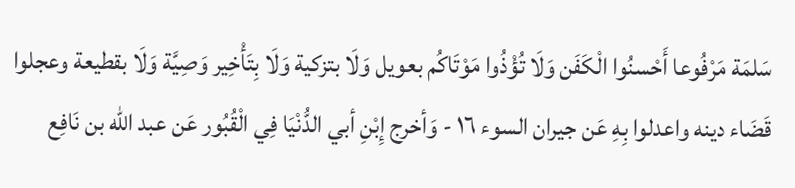سَلمَة مَرْفُوعا أَحْسنُوا الْكَفَن وَلَا تُؤْذُوا مَوْتَاكُم بعويل وَلَا بتزكية وَلَا بِتَأْخِير وَصِيَّة وَلَا بقطيعة وعجلوا قَضَاء دينه واعدلوا بِهِ عَن جيران السوء ١٦ - وَأخرج إِبْنِ أبي الدُّنْيَا فِي الْقُبُور عَن عبد الله بن نَافِع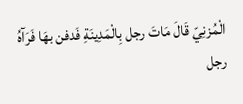الْمُزنِيّ قَالَ مَاتَ رجل بِالْمَدِينَةِ فَدفن بهَا فَرَآهُ رجل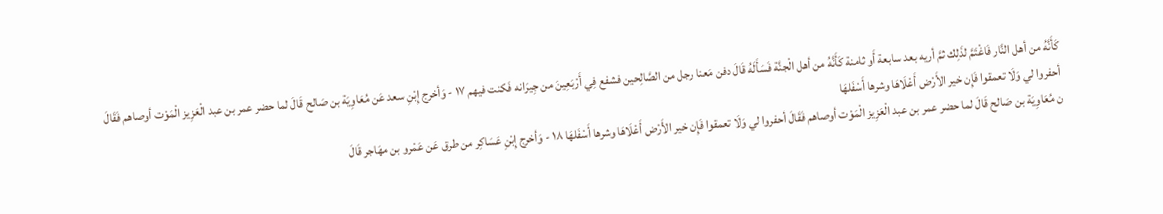كَأَنَّهُ من أهل النَّار فَاغْتَمَّ لذَلِك ثمَّ أريه بعد سابعة أَو ثامنة كَأَنَّهُ من أهل الْجنَّة فَسَأَلَهُ قَالَ دفن مَعنا رجل من الصَّالِحين فشفع فِي أَرْبَعِينَ من جِيرَانه فَكنت فيهم ١٧ - وَأخرج إِبْنِ سعد عَن مُعَاوِيَة بن صَالح قَالَ لما حضر عمر بن عبد الْعَزِيز الْمَوْت أوصاهم فَقَالَ أحفروا لي وَلَا تعمقوا فَإِن خير الأَرْض أَعْلَاهَا وشرها أَسْفَلهَا
ن مُعَاوِيَة بن صَالح قَالَ لما حضر عمر بن عبد الْعَزِيز الْمَوْت أوصاهم فَقَالَ أحفروا لي وَلَا تعمقوا فَإِن خير الأَرْض أَعْلَاهَا وشرها أَسْفَلهَا ١٨ - وَأخرج إِبْنِ عَسَاكِر من طرق عَن عَمْرو بن مهَاجر قَالَ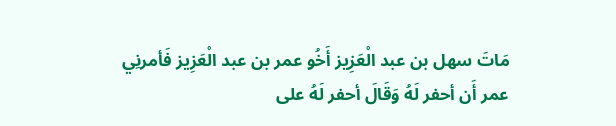مَاتَ سهل بن عبد الْعَزِيز أَخُو عمر بن عبد الْعَزِيز فَأمرنِي عمر أَن أحفر لَهُ وَقَالَ أحفر لَهُ على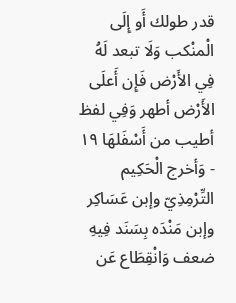قدر طولك أَو إِلَى الْمنْكب وَلَا تبعد لَهُ فِي الأَرْض فَإِن أَعلَى الأَرْض أطهر وَفِي لفظ أطيب من أَسْفَلهَا ١٩ - وَأخرج الْحَكِيم التِّرْمِذِيّ وإبن عَسَاكِر وإبن مَنْدَه بِسَنَد فِيهِ ضعف وَانْقِطَاع عَن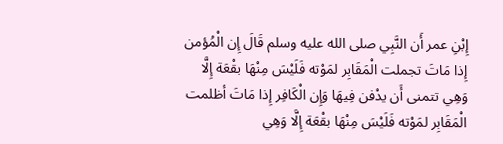إِبْنِ عمر أَن النَّبِي صلى الله عليه وسلم قَالَ إِن الْمُؤمن إِذا مَاتَ تجملت الْمَقَابِر لمَوْته فَلَيْسَ مِنْهَا بقْعَة إِلَّا وَهِي تتمنى أَن يدْفن فِيهَا وَإِن الْكَافِر إِذا مَاتَ أظلمت الْمَقَابِر لمَوْته فَلَيْسَ مِنْهَا بقْعَة إِلَّا وَهِي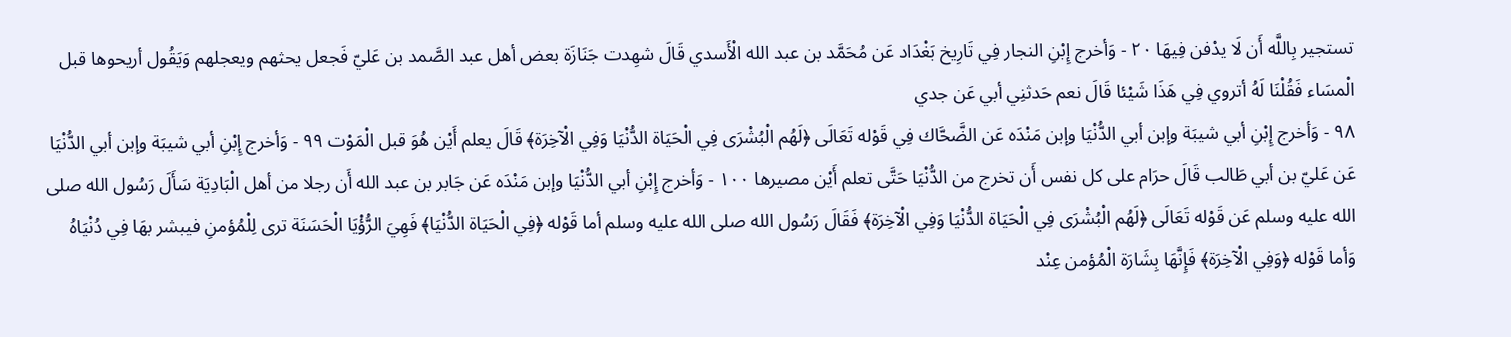تستجير بِاللَّه أَن لَا يدْفن فِيهَا ٢٠ - وَأخرج إِبْنِ النجار فِي تَارِيخ بَغْدَاد عَن مُحَمَّد بن عبد الله الْأَسدي قَالَ شهِدت جَنَازَة بعض أهل عبد الصَّمد بن عَليّ فَجعل يحثهم ويعجلهم وَيَقُول أريحوها قبل الْمسَاء فَقُلْنَا لَهُ أتروي فِي هَذَا شَيْئا قَالَ نعم حَدثنِي أبي عَن جدي
٩٨ - وَأخرج إِبْنِ أبي شيبَة وإبن أبي الدُّنْيَا وإبن مَنْدَه عَن الضَّحَّاك فِي قَوْله تَعَالَى ﴿لَهُم الْبُشْرَى فِي الْحَيَاة الدُّنْيَا وَفِي الْآخِرَة﴾ قَالَ يعلم أَيْن هُوَ قبل الْمَوْت ٩٩ - وَأخرج إِبْنِ أبي شيبَة وإبن أبي الدُّنْيَا عَن عَليّ بن أبي طَالب قَالَ حرَام على كل نفس أَن تخرج من الدُّنْيَا حَتَّى تعلم أَيْن مصيرها ١٠٠ - وَأخرج إِبْنِ أبي الدُّنْيَا وإبن مَنْدَه عَن جَابر بن عبد الله أَن رجلا من أهل الْبَادِيَة سَأَلَ رَسُول الله صلى الله عليه وسلم عَن قَوْله تَعَالَى ﴿لَهُم الْبُشْرَى فِي الْحَيَاة الدُّنْيَا وَفِي الْآخِرَة﴾ فَقَالَ رَسُول الله صلى الله عليه وسلم أما قَوْله ﴿فِي الْحَيَاة الدُّنْيَا﴾ فَهِيَ الرُّؤْيَا الْحَسَنَة ترى لِلْمُؤمنِ فيبشر بهَا فِي دُنْيَاهُ وَأما قَوْله ﴿وَفِي الْآخِرَة﴾ فَإِنَّهَا بِشَارَة الْمُؤمن عِنْد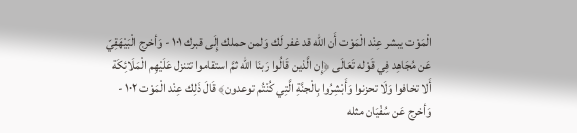الْمَوْت يبشر عِنْد الْمَوْت أَن الله قد غفر لَك وَلمن حملك إِلَى قبرك ١٠١ - وَأخرج الْبَيْهَقِيّ عَن مُجَاهِد فِي قَوْله تَعَالَى ﴿إِن الَّذين قَالُوا رَبنَا الله ثمَّ استقاموا تتنزل عَلَيْهِم الْمَلَائِكَة أَلا تخافوا وَلَا تحزنوا وَأَبْشِرُوا بِالْجنَّةِ الَّتِي كُنْتُم توعدون﴾ قَالَ ذَلِك عِنْد الْمَوْت ١٠٢ - وَأخرج عَن سُفْيَان مثله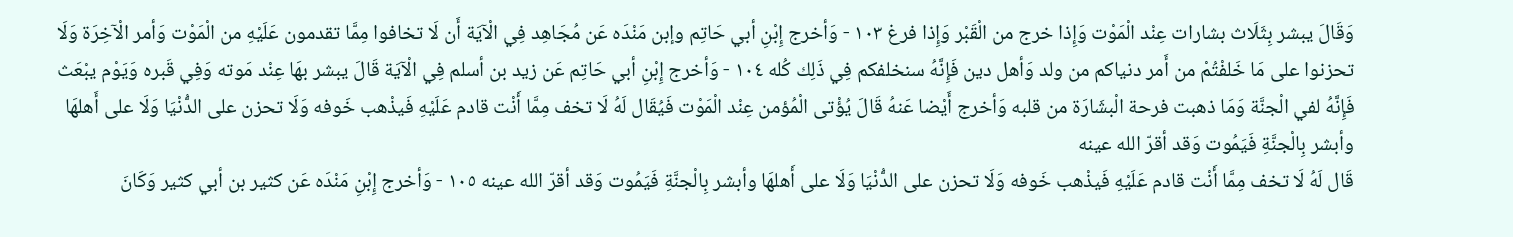وَقَالَ يبشر بِثَلَاث بشارات عِنْد الْمَوْت وَإِذا خرج من الْقَبْر وَإِذا فرغ ١٠٣ - وَأخرج إِبْنِ أبي حَاتِم وإبن مَنْدَه عَن مُجَاهِد فِي الْآيَة أَن لَا تخافوا مِمَّا تقدمون عَلَيْهِ من الْمَوْت وَأمر الْآخِرَة وَلَا تحزنوا على مَا خَلفْتُمْ من أَمر دنياكم من ولد وَأهل دين فَإِنَّهُ سنخلفكم فِي ذَلِك كُله ١٠٤ - وَأخرج إِبْنِ أبي حَاتِم عَن زيد بن أسلم فِي الْآيَة قَالَ يبشر بهَا عِنْد مَوته وَفِي قَبره وَيَوْم يبْعَث فَإِنَّهُ لفي الْجنَّة وَمَا ذهبت فرحة الْبشَارَة من قلبه وَأخرج أَيْضا عَنهُ قَالَ يُؤْتى الْمُؤمن عِنْد الْمَوْت فَيُقَال لَهُ لَا تخف مِمَّا أَنْت قادم عَلَيْهِ فَيذْهب خَوفه وَلَا تحزن على الدُّنْيَا وَلَا على أَهلهَا وأبشر بِالْجنَّةِ فَيَمُوت وَقد أقرّ الله عينه
قَال لَهُ لَا تخف مِمَّا أَنْت قادم عَلَيْهِ فَيذْهب خَوفه وَلَا تحزن على الدُّنْيَا وَلَا على أَهلهَا وأبشر بِالْجنَّةِ فَيَمُوت وَقد أقرّ الله عينه ١٠٥ - وَأخرج إِبْنِ مَنْدَه عَن كثير بن أبي كثير وَكَانَ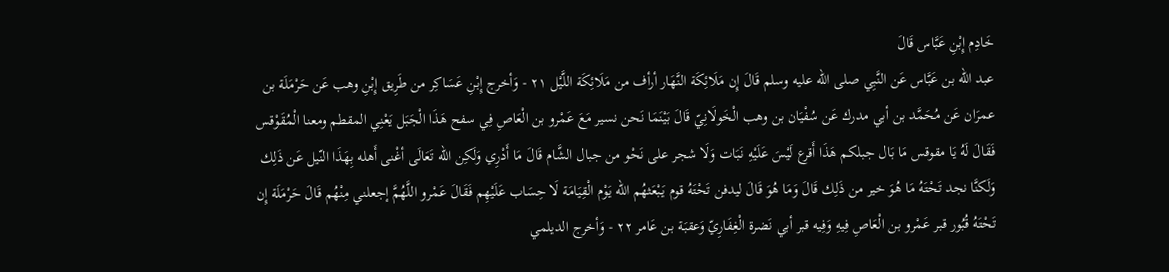خَادِم إِبْنِ عَبَّاس قَالَ
عبد الله بن عَبَّاس عَن النَّبِي صلى الله عليه وسلم قَالَ إِن مَلَائِكَة النَّهَار أرأف من مَلَائِكَة اللَّيْل ٢١ - وَأخرج إِبْنِ عَسَاكِر من طَرِيق إِبْنِ وهب عَن حَرْمَلَة بن عمرَان عَن مُحَمَّد بن أبي مدرك عَن سُفْيَان بن وهب الْخَولَانِيّ قَالَ بَيْنَمَا نَحن نسير مَعَ عَمْرو بن الْعَاصِ فِي سفح هَذَا الْجَبَل يَعْنِي المقطم ومعنا الْمُقَوْقس فَقَالَ لَهُ يَا مقوقس مَا بَال جبلكم هَذَا أَقرع لَيْسَ عَلَيْهِ نَبَات وَلَا شجر على نَحْو من جبال الشَّام قَالَ مَا أَدْرِي وَلَكِن الله تَعَالَى أغْنى أَهله بِهَذَا النّيل عَن ذَلِك وَلَكنَّا نجد تَحْتَهُ مَا هُوَ خير من ذَلِك قَالَ وَمَا هُوَ قَالَ ليدفن تَحْتَهُ قوم يَبْعَثهُم الله يَوْم الْقِيَامَة لَا حِسَاب عَلَيْهِم فَقَالَ عَمْرو اللَّهُمَّ إجعلني مِنْهُم قَالَ حَرْمَلَة إِن تَحْتَهُ قُبُور قبر عَمْرو بن الْعَاصِ فِيهِ وَفِيه قبر أبي نَضرة الْغِفَارِيّ وَعقبَة بن عَامر ٢٢ - وَأخرج الديلمي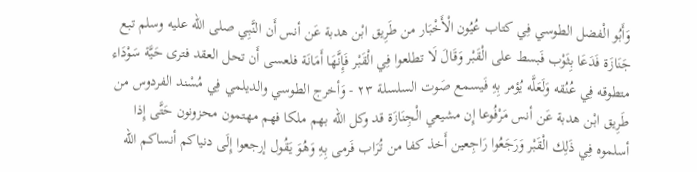وَأَبُو الْفضل الطوسي فِي كتاب عُيُون الْأَخْبَار من طَرِيق ابْن هدبة عَن أنس أَن النَّبِي صلى الله عليه وسلم تبع جَنَازَة فَدَعَا بِثَوْب فَبسط على الْقَبْر وَقَالَ لَا تطلعوا فِي الْقَبْر فَإِنَّهَا أَمَانَة فلعسى أَن تحل العقد فترى حَيَّة سَوْدَاء متطوقه فِي عُنُقه وَلَعَلَّه يُؤمر بِهِ فَيسمع صَوت السلسلة ٢٣ - وَأخرج الطوسي والديلمي فِي مُسْند الفردوس من طَرِيق ابْن هدبة عَن أنس مَرْفُوعا إِن مشيعي الْجِنَازَة قد وكل الله بهم ملكا فهم مهتمون محزونون حَتَّى إِذا أسلموه فِي ذَلِك الْقَبْر وَرَجَعُوا رَاجِعين أَخذ كفا من تُرَاب فَرمى بِهِ وَهُوَ يَقُول إرجعوا إِلَى دنياكم أنساكم الله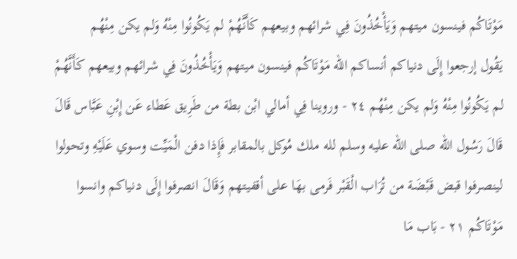مَوْتَاكُم فينسون ميتهم وَيَأْخُذُونَ فِي شرائهم وبيعهم كَأَنَّهُمْ لم يَكُونُوا مِنْهُ وَلم يكن مِنْهُم
يَقُول إرجعوا إِلَى دنياكم أنساكم الله مَوْتَاكُم فينسون ميتهم وَيَأْخُذُونَ فِي شرائهم وبيعهم كَأَنَّهُمْ لم يَكُونُوا مِنْهُ وَلم يكن مِنْهُم ٢٤ - وروينا فِي أمالي ابْن بطة من طَرِيق عَطاء عَن إِبْنِ عَبَّاس قَالَ قَالَ رَسُول الله صلى الله عليه وسلم لله ملك مُوكل بالمقابر فَإِذا دفن الْمَيِّت وسوي عَلَيْهِ وتحولوا لينصرفوا قبض قَبْضَة من تُرَاب الْقَبْر فَرمى بهَا على أقفيتهم وَقَالَ انصرفوا إِلَى دنياكم وانسوا مَوْتَاكُم ٢١ - بَاب مَا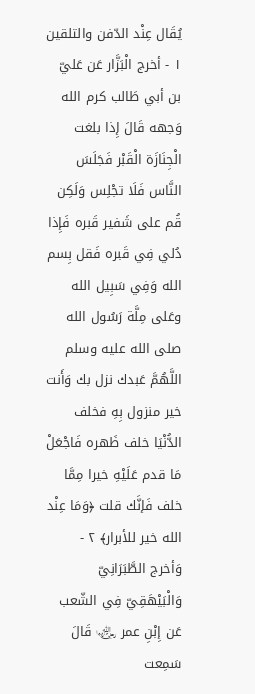يُقَال عِنْد الدّفن والتلقين
١ - أخرج الْبَزَّار عَن عَليّ بن أبي طَالب كرم الله وَجهه قَالَ إِذا بلغت
الْجِنَازَة الْقَبْر فَجَلَسَ النَّاس فَلَا تجْلِس وَلَكِن قُم على شَفير قَبره فَإِذا دُلي فِي قَبره فَقل بِسم الله وَفِي سَبِيل الله وعَلى مِلَّة رَسُول الله صلى الله عليه وسلم اللَّهُمَّ عَبدك نزل بك وَأَنت خير منزول بِهِ فخلف الدُّنْيَا خلف ظَهره فَاجْعَلْ مَا قدم عَلَيْهِ خيرا مِمَّا خلف فَإنَّك قلت ﴿وَمَا عِنْد الله خير للأبرار﴾ ٢ - وَأخرج الطَّبَرَانِيّ وَالْبَيْهَقِيّ فِي الشّعب عَن إِبْنِ عمر ﵄ قَالَ سَمِعت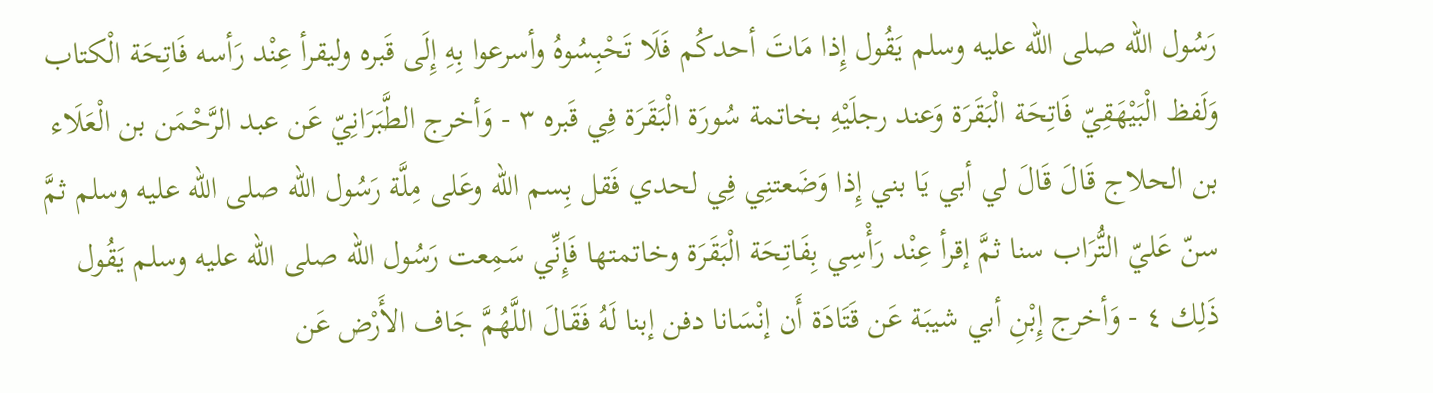رَسُول الله صلى الله عليه وسلم يَقُول إِذا مَاتَ أحدكُم فَلَا تَحْبِسُوهُ وأسرعوا بِهِ إِلَى قَبره وليقرأ عِنْد رَأسه فَاتِحَة الْكتاب وَلَفظ الْبَيْهَقِيّ فَاتِحَة الْبَقَرَة وَعند رجلَيْهِ بخاتمة سُورَة الْبَقَرَة فِي قَبره ٣ - وَأخرج الطَّبَرَانِيّ عَن عبد الرَّحْمَن بن الْعَلَاء بن الحلاج قَالَ قَالَ لي أبي يَا بني إِذا وَضَعتنِي فِي لحدي فَقل بِسم الله وعَلى مِلَّة رَسُول الله صلى الله عليه وسلم ثمَّ سنّ عَليّ التُّرَاب سنا ثمَّ إقرأ عِنْد رَأْسِي بِفَاتِحَة الْبَقَرَة وخاتمتها فَإِنِّي سَمِعت رَسُول الله صلى الله عليه وسلم يَقُول ذَلِك ٤ - وَأخرج إِبْنِ أبي شيبَة عَن قَتَادَة أَن إنْسَانا دفن إبنا لَهُ فَقَالَ اللَّهُمَّ جَاف الأَرْض عَن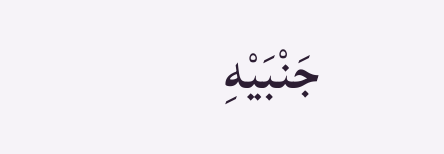جَنْبَيْهِ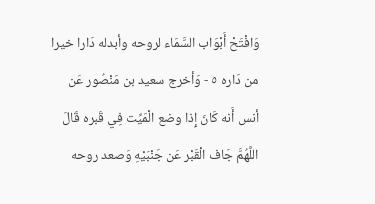وَافْتَحْ أَبْوَاب السَّمَاء لروحه وأبدله دَارا خيرا من دَاره ٥ - وَأخرج سعيد بن مَنْصُور عَن أنس أَنه كَانَ إِذا وضع الْمَيِّت فِي قَبره قَالَ اللَّهُمَّ جَاف الْقَبْر عَن جَنْبَيْهِ وَصعد روحه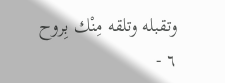وتقبله وتلقه مِنْك بِروح ٦ -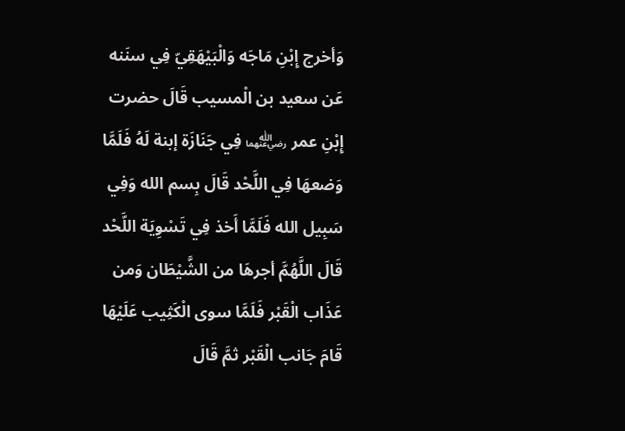وَأخرج إِبْنِ مَاجَه وَالْبَيْهَقِيّ فِي سنَنه عَن سعيد بن الْمسيب قَالَ حضرت إِبْنِ عمر ﵄ فِي جَنَازَة إبنة لَهُ فَلَمَّا وَضعهَا فِي اللَّحْد قَالَ بِسم الله وَفِي سَبِيل الله فَلَمَّا أَخذ فِي تَسْوِيَة اللَّحْد قَالَ اللَّهُمَّ أجرهَا من الشَّيْطَان وَمن عَذَاب الْقَبْر فَلَمَّا سوى الْكَثِيب عَلَيْهَا قَامَ جَانب الْقَبْر ثمَّ قَالَ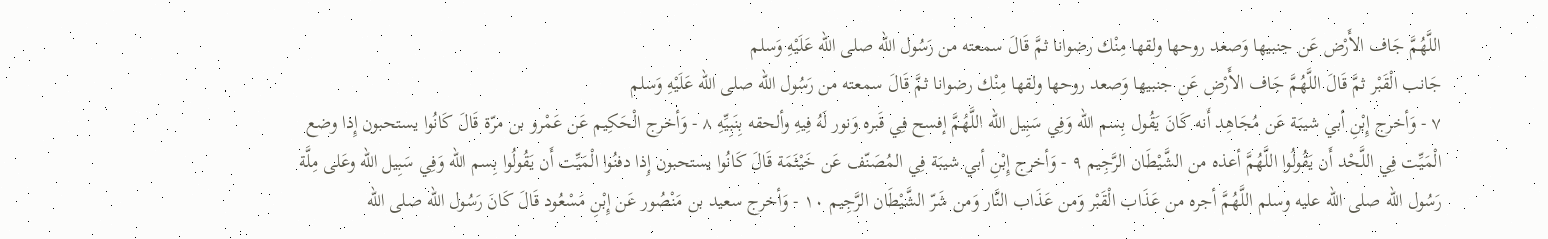اللَّهُمَّ جَاف الأَرْض عَن جنبيها وَصعد روحها ولقها مِنْك رضوانا ثمَّ قَالَ سمعته من رَسُول الله صلى الله عَلَيْهِ وَسلم
جَانب الْقَبْر ثمَّ قَالَ اللَّهُمَّ جَاف الأَرْض عَن جنبيها وَصعد روحها ولقها مِنْك رضوانا ثمَّ قَالَ سمعته من رَسُول الله صلى الله عَلَيْهِ وَسلم
٧ - وَأخرج إِبْنِ أبي شيبَة عَن مُجَاهِد أَنه كَانَ يَقُول بِسم الله وَفِي سَبِيل الله اللَّهُمَّ إفسح فِي قَبره وَنور لَهُ فِيهِ وألحقه بِنَبِيِّهِ ٨ - وَأخرج الْحَكِيم عَن عَمْرو بن مرّة قَالَ كَانُوا يستحبون إِذا وضع الْمَيِّت فِي اللَّحْد أَن يَقُولُوا اللَّهُمَّ أعذه من الشَّيْطَان الرَّجِيم ٩ - وَأخرج إِبْنِ أبي شيبَة فِي المُصَنّف عَن خَيْثَمَة قَالَ كَانُوا يستحبون إِذا دفنُوا الْمَيِّت أَن يَقُولُوا بِسم الله وَفِي سَبِيل الله وعَلى مِلَّة رَسُول الله صلى الله عليه وسلم اللَّهُمَّ أجره من عَذَاب الْقَبْر وَمن عَذَاب النَّار وَمن شَرّ الشَّيْطَان الرَّجِيم ١٠ - وَأخرج سعيد بن مَنْصُور عَن إِبْنِ مَسْعُود قَالَ كَانَ رَسُول الله صلى الله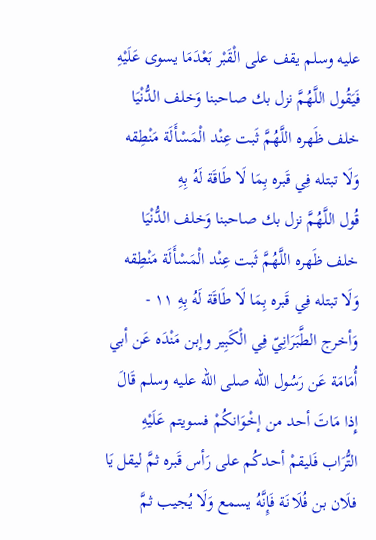عليه وسلم يقف على الْقَبْر بَعْدَمَا يسوى عَلَيْهِ فَيَقُول اللَّهُمَّ نزل بك صاحبنا وَخلف الدُّنْيَا خلف ظَهره اللَّهُمَّ ثَبت عِنْد الْمَسْأَلَة مَنْطِقه وَلَا تبتله فِي قَبره بِمَا لَا طَاقَة لَهُ بِهِ
قُول اللَّهُمَّ نزل بك صاحبنا وَخلف الدُّنْيَا خلف ظَهره اللَّهُمَّ ثَبت عِنْد الْمَسْأَلَة مَنْطِقه وَلَا تبتله فِي قَبره بِمَا لَا طَاقَة لَهُ بِهِ ١١ - وَأخرج الطَّبَرَانِيّ فِي الْكَبِير وإبن مَنْدَه عَن أبي أُمَامَة عَن رَسُول الله صلى الله عليه وسلم قَالَ إِذا مَاتَ أحد من إخْوَانكُمْ فسويتم عَلَيْهِ التُّرَاب فَليقمْ أحدكُم على رَأس قَبره ثمَّ ليقل يَا فلَان بن فُلَانَة فَإِنَّهُ يسمع وَلَا يُجيب ثمَّ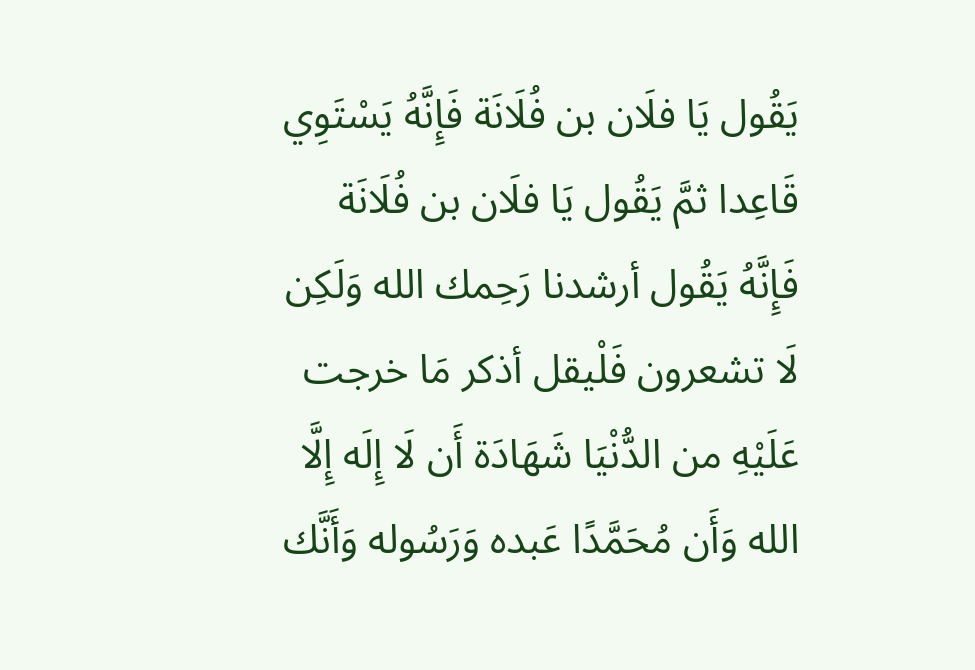يَقُول يَا فلَان بن فُلَانَة فَإِنَّهُ يَسْتَوِي قَاعِدا ثمَّ يَقُول يَا فلَان بن فُلَانَة فَإِنَّهُ يَقُول أرشدنا رَحِمك الله وَلَكِن لَا تشعرون فَلْيقل أذكر مَا خرجت عَلَيْهِ من الدُّنْيَا شَهَادَة أَن لَا إِلَه إِلَّا الله وَأَن مُحَمَّدًا عَبده وَرَسُوله وَأَنَّك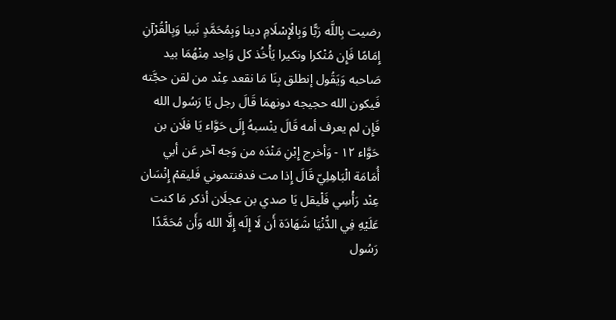رضيت بِاللَّه رَبًّا وَبِالْإِسْلَامِ دينا وَبِمُحَمَّدٍ نَبيا وَبِالْقُرْآنِ إِمَامًا فَإِن مُنْكرا ونكيرا يَأْخُذ كل وَاحِد مِنْهُمَا بيد صَاحبه وَيَقُول إنطلق بِنَا مَا نقعد عِنْد من لقن حجَّته فَيكون الله حجيجه دونهمَا قَالَ رجل يَا رَسُول الله فَإِن لم يعرف أمه قَالَ ينْسبهُ إِلَى حَوَّاء يَا فلَان بن حَوَّاء ١٢ - وَأخرج إِبْنِ مَنْدَه من وَجه آخر عَن أبي أُمَامَة الْبَاهِلِيّ قَالَ إِذا مت فدفنتموني فَليقمْ إِنْسَان عِنْد رَأْسِي فَلْيقل يَا صدي بن عجلَان أذكر مَا كنت عَلَيْهِ فِي الدُّنْيَا شَهَادَة أَن لَا إِلَه إِلَّا الله وَأَن مُحَمَّدًا رَسُول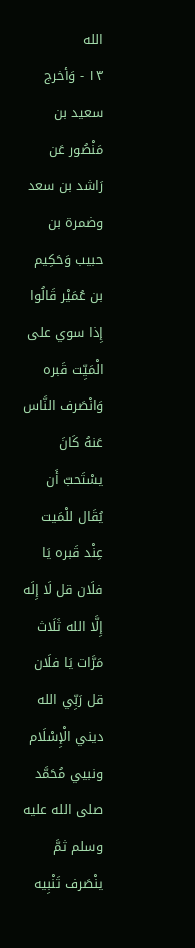الله
١٣ - وَأخرج سعيد بن مَنْصُور عَن رَاشد بن سعد وضمرة بن حبيب وَحَكِيم بن عُمَيْر قَالُوا إِذا سوي على الْمَيِّت قَبره وَانْصَرف النَّاس عَنهُ كَانَ يسْتَحبّ أَن يُقَال للْمَيت عِنْد قَبره يَا فلَان قل لَا إِلَه إِلَّا الله ثَلَاث مَرَّات يَا فلَان قل رَبِّي الله ديني الْإِسْلَام ونبيي مُحَمَّد صلى الله عليه وسلم ثمَّ ينْصَرف تَنْبِيه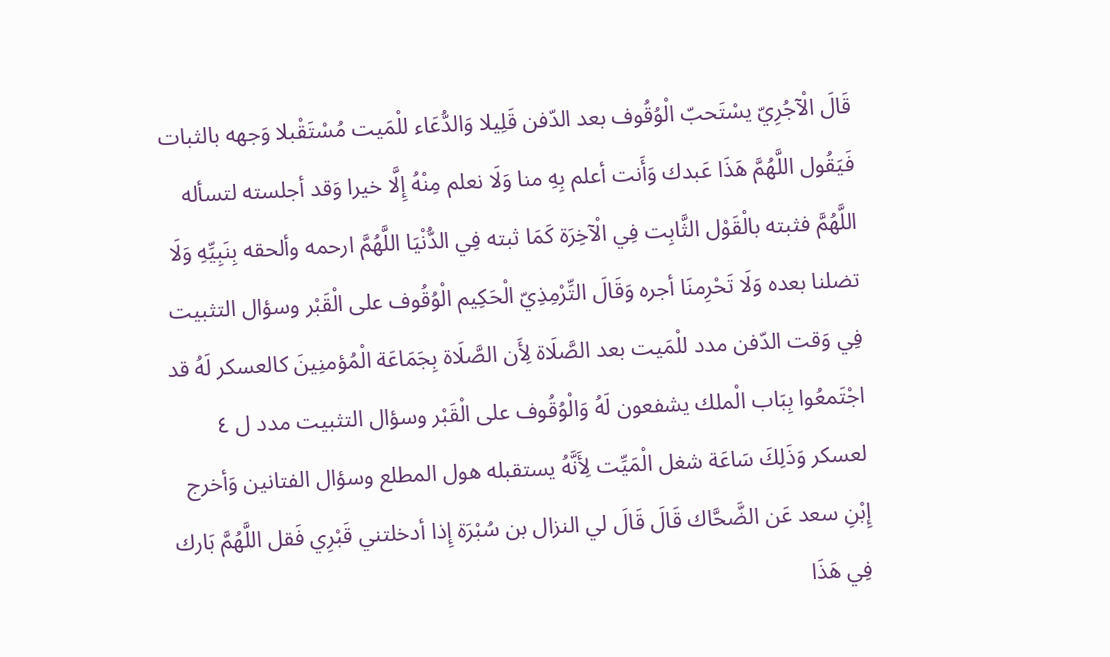قَالَ الْآجُرِيّ يسْتَحبّ الْوُقُوف بعد الدّفن قَلِيلا وَالدُّعَاء للْمَيت مُسْتَقْبلا وَجهه بالثبات فَيَقُول اللَّهُمَّ هَذَا عَبدك وَأَنت أعلم بِهِ منا وَلَا نعلم مِنْهُ إِلَّا خيرا وَقد أجلسته لتسأله اللَّهُمَّ فثبته بالْقَوْل الثَّابِت فِي الْآخِرَة كَمَا ثبته فِي الدُّنْيَا اللَّهُمَّ ارحمه وألحقه بِنَبِيِّهِ وَلَا تضلنا بعده وَلَا تَحْرِمنَا أجره وَقَالَ التِّرْمِذِيّ الْحَكِيم الْوُقُوف على الْقَبْر وسؤال التثبيت فِي وَقت الدّفن مدد للْمَيت بعد الصَّلَاة لِأَن الصَّلَاة بِجَمَاعَة الْمُؤمنِينَ كالعسكر لَهُ قد اجْتَمعُوا بِبَاب الْملك يشفعون لَهُ وَالْوُقُوف على الْقَبْر وسؤال التثبيت مدد ل ٤ لعسكر وَذَلِكَ سَاعَة شغل الْمَيِّت لِأَنَّهُ يستقبله هول المطلع وسؤال الفتانين وَأخرج إِبْنِ سعد عَن الضَّحَّاك قَالَ قَالَ لي النزال بن سُبْرَة إِذا أدخلتني قَبْرِي فَقل اللَّهُمَّ بَارك فِي هَذَا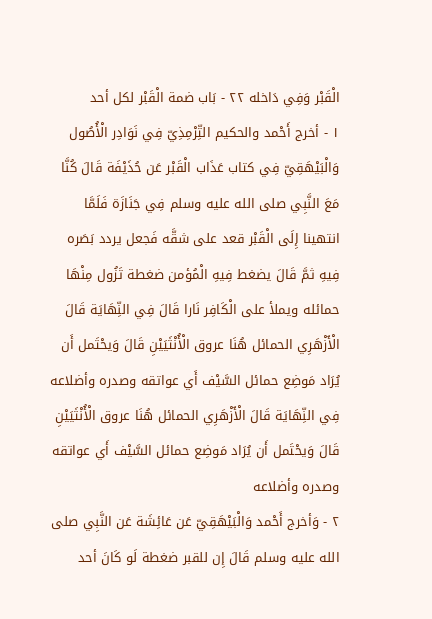الْقَبْر وَفِي دَاخله ٢٢ - بَاب ضمة الْقَبْر لكل أحد
١ - أخرج أَحْمد والحكيم التِّرْمِذِيّ فِي نَوَادِر الْأُصُول وَالْبَيْهَقِيّ فِي كتاب عَذَاب الْقَبْر عَن حُذَيْفَة قَالَ كُنَّا مَعَ النَّبِي صلى الله عليه وسلم فِي جَنَازَة فَلَمَّا انتهينا إِلَى الْقَبْر قعد على شقَّه فَجعل يردد بَصَره فِيهِ ثمَّ قَالَ يضغط فِيهِ الْمُؤمن ضغطة تَزُول مِنْهَا حمائله ويملأ على الْكَافِر نَارا قَالَ فِي النِّهَايَة قَالَ الْأَزْهَرِي الحمائل هُنَا عروق الْأُنْثَيَيْنِ قَالَ وَيحْتَمل أَن يُرَاد مَوضِع حمائل السَّيْف أَي عواتقه وصدره وأضلاعه
فِي النِّهَايَة قَالَ الْأَزْهَرِي الحمائل هُنَا عروق الْأُنْثَيَيْنِ قَالَ وَيحْتَمل أَن يُرَاد مَوضِع حمائل السَّيْف أَي عواتقه وصدره وأضلاعه
٢ - وَأخرج أَحْمد وَالْبَيْهَقِيّ عَن عَائِشَة عَن النَّبِي صلى الله عليه وسلم قَالَ إِن للقبر ضغطة لَو كَانَ أحد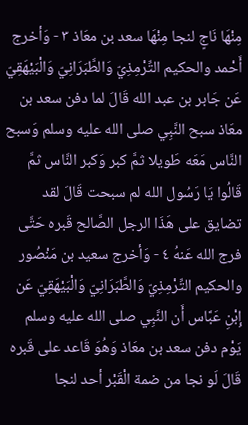مِنْهَا نَاجٍ لنجا مِنْهَا سعد بن معَاذ ٣ - وَأخرج أَحْمد والحكيم التِّرْمِذِيّ وَالطَّبَرَانِيّ وَالْبَيْهَقِيّ عَن جَابر بن عبد الله قَالَ لما دفن سعد بن معَاذ سبح النَّبِي صلى الله عليه وسلم وَسبح النَّاس مَعَه طَويلا ثمَّ كبر وَكبر النَّاس ثمَّ قَالُوا يَا رَسُول الله لم سبحت قَالَ لقد تضايق على هَذَا الرجل الصَّالح قَبره حَتَّى فرج الله عَنهُ ٤ - وَأخرج سعيد بن مَنْصُور والحكيم التِّرْمِذِيّ وَالطَّبَرَانِيّ وَالْبَيْهَقِيّ عَن إِبْنِ عَبَّاس أَن النَّبِي صلى الله عليه وسلم يَوْم دفن سعد بن معَاذ وَهُوَ قَاعد على قَبره قَالَ لَو نجا من ضمة الْقَبْر أحد لنجا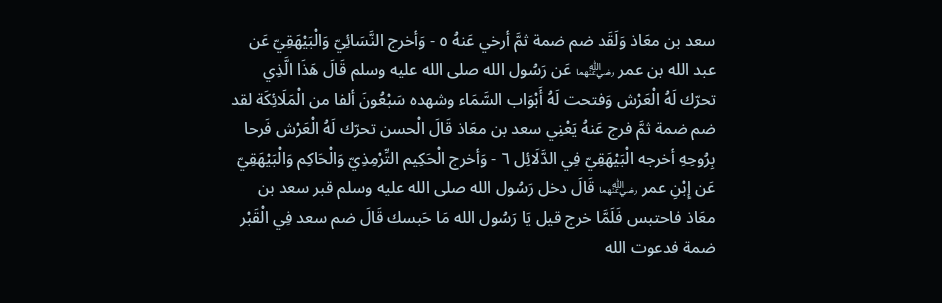سعد بن معَاذ وَلَقَد ضم ضمة ثمَّ أرخي عَنهُ ٥ - وَأخرج النَّسَائِيّ وَالْبَيْهَقِيّ عَن عبد الله بن عمر ﵄ عَن رَسُول الله صلى الله عليه وسلم قَالَ هَذَا الَّذِي تحرّك لَهُ الْعَرْش وَفتحت لَهُ أَبْوَاب السَّمَاء وشهده سَبْعُونَ ألفا من الْمَلَائِكَة لقد ضم ضمة ثمَّ فرج عَنهُ يَعْنِي سعد بن معَاذ قَالَ الْحسن تحرّك لَهُ الْعَرْش فَرحا بِرُوحِهِ أخرجه الْبَيْهَقِيّ فِي الدَّلَائِل ٦ - وَأخرج الْحَكِيم التِّرْمِذِيّ وَالْحَاكِم وَالْبَيْهَقِيّ عَن إِبْنِ عمر ﵄ قَالَ دخل رَسُول الله صلى الله عليه وسلم قبر سعد بن معَاذ فاحتبس فَلَمَّا خرج قيل يَا رَسُول الله مَا حَبسك قَالَ ضم سعد فِي الْقَبْر ضمة فدعوت الله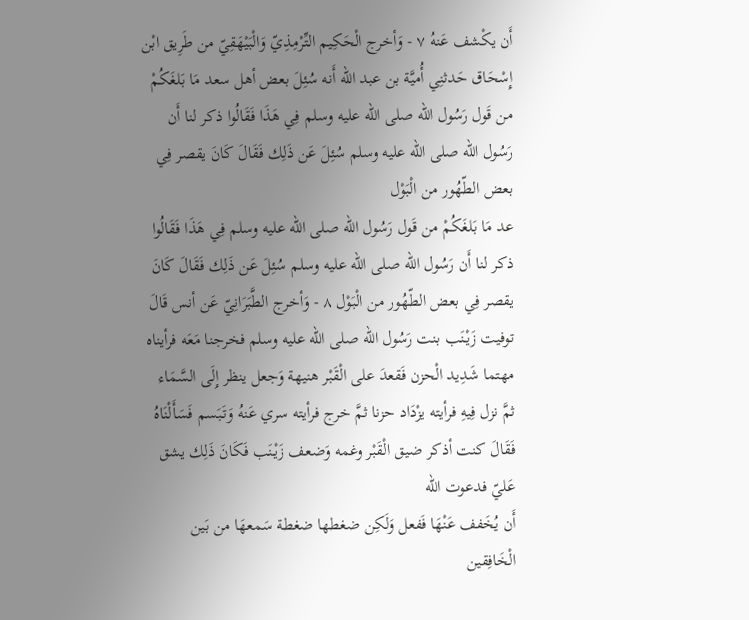أَن يكْشف عَنهُ ٧ - وَأخرج الْحَكِيم التِّرْمِذِيّ وَالْبَيْهَقِيّ من طَرِيق ابْن إِسْحَاق حَدثنِي أُميَّة بن عبد الله أَنه سُئِلَ بعض أهل سعد مَا بَلغَكُمْ من قَول رَسُول الله صلى الله عليه وسلم فِي هَذَا فَقَالُوا ذكر لنا أَن رَسُول الله صلى الله عليه وسلم سُئِلَ عَن ذَلِك فَقَالَ كَانَ يقصر فِي بعض الطّهُور من الْبَوْل
عد مَا بَلغَكُمْ من قَول رَسُول الله صلى الله عليه وسلم فِي هَذَا فَقَالُوا ذكر لنا أَن رَسُول الله صلى الله عليه وسلم سُئِلَ عَن ذَلِك فَقَالَ كَانَ يقصر فِي بعض الطّهُور من الْبَوْل ٨ - وَأخرج الطَّبَرَانِيّ عَن أنس قَالَ توفيت زَيْنَب بنت رَسُول الله صلى الله عليه وسلم فخرجنا مَعَه فرأيناه مهتما شَدِيد الْحزن فَقعدَ على الْقَبْر هنيهة وَجعل ينظر إِلَى السَّمَاء ثمَّ نزل فِيهِ فرأيته يزْدَاد حزنا ثمَّ خرج فرأيته سري عَنهُ وَتَبَسم فَسَأَلْنَاهُ فَقَالَ كنت أذكر ضيق الْقَبْر وغمه وَضعف زَيْنَب فَكَانَ ذَلِك يشق عَليّ فدعوت الله
أَن يُخَفف عَنْهَا فَفعل وَلَكِن ضغطها ضغطة سَمعهَا من بَين الْخَافِقين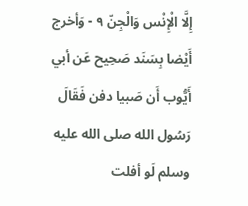إِلَّا الْإِنْس وَالْجِنّ ٩ - وَأخرج أَيْضا بِسَنَد صَحِيح عَن أبي أَيُّوب أَن صَبيا دفن فَقَالَ رَسُول الله صلى الله عليه وسلم لَو أفلت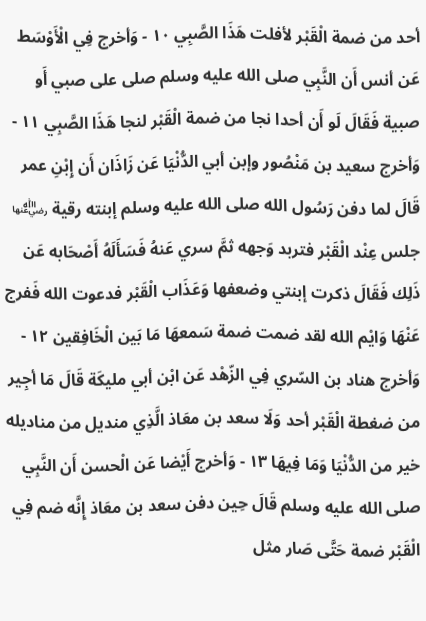أحد من ضمة الْقَبْر لأفلت هَذَا الصَّبِي ١٠ - وَأخرج فِي الْأَوْسَط عَن أنس أَن النَّبِي صلى الله عليه وسلم صلى على صبي أَو صبية فَقَالَ لَو أَن أحدا نجا من ضمة الْقَبْر لنجا هَذَا الصَّبِي ١١ - وَأخرج سعيد بن مَنْصُور وإبن أبي الدُّنْيَا عَن زَاذَان أَن إِبْنِ عمر قَالَ لما دفن رَسُول الله صلى الله عليه وسلم إبنته رقية ﵂ جلس عِنْد الْقَبْر فتربد وَجهه ثمَّ سري عَنهُ فَسَأَلَهُ أَصْحَابه عَن ذَلِك فَقَالَ ذكرت إبنتي وضعفها وَعَذَاب الْقَبْر فدعوت الله فَفرج عَنْهَا وَايْم الله لقد ضمت ضمة سَمعهَا مَا بَين الْخَافِقين ١٢ - وَأخرج هناد بن السّري فِي الزّهْد عَن ابْن أبي مليكَة قَالَ مَا أجِير من ضغطة الْقَبْر أحد وَلَا سعد بن معَاذ الَّذِي منديل من مناديله خير من الدُّنْيَا وَمَا فِيهَا ١٣ - وَأخرج أَيْضا عَن الْحسن أَن النَّبِي صلى الله عليه وسلم قَالَ حِين دفن سعد بن معَاذ إِنَّه ضم فِي الْقَبْر ضمة حَتَّى صَار مثل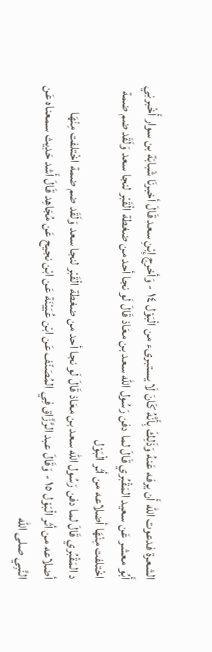الشعرة فدعوت الله أَن يرفه عَنهُ وَذَلِكَ بِأَنَّهُ كَانَ لَا يستبرىء من الْبَوْل ١٤ - وَأخرج إِبْنِ سعد قَالَ أخبرنَا شَبابَة بن سوار أَخْبرنِي أَبُو معشر عَن سعيد المَقْبُري قَالَ لما دفن رَسُول الله سعد بن معَاذ قَالَ لَو نجا أحد من ضغطة الْقَبْر لنجا سعد وَلَقَد ضم ضمة اخْتلفت مِنْهَا أضلاعه من أثر الْبَوْل
د المَقْبُري قَالَ لما دفن رَسُول الله سعد بن معَاذ قَالَ لَو نجا أحد من ضغطة الْقَبْر لنجا سعد وَلَقَد ضم ضمة اخْتلفت مِنْهَا أضلاعه من أثر الْبَوْل ١٥ - وَقَالَ عبد الرَّزَّاق فِي المُصَنّف عَن ابْن عُيَيْنَة عَن ابْن نجيح عَن مُجَاهِد قَالَ أَشد حَدِيث سمعناه عَن النَّبِي صلى الله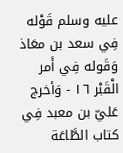عليه وسلم قَوْله فِي سعد بن معَاذ وَقَوله فِي أَمر الْقَبْر ١٦ - وَأخرج عَليّ بن معبد فِي كتاب الطَّاعَة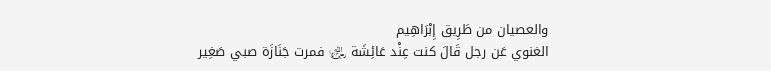والعصيان من طَرِيق إِبْرَاهِيم
الغنوي عَن رجل قَالَ كنت عِنْد عَائِشَة ﵂ فمرت جَنَازَة صبي صَغِير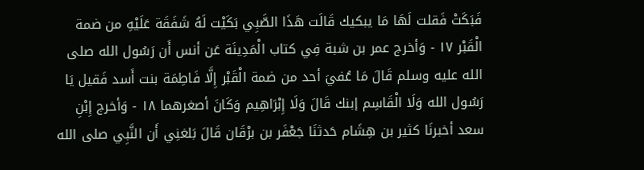فَبَكَتْ فَقلت لَهَا مَا يبكيك قَالَت هَذَا الصَّبِي بَكَيْت لَهُ شَفَقَة عَلَيْهِ من ضمة الْقَبْر ١٧ - وَأخرج عمر بن شبة فِي كتاب الْمَدِينَة عَن أنس أَن رَسُول الله صلى الله عليه وسلم قَالَ مَا عُفيَ أحد من ضمة الْقَبْر إِلَّا فَاطِمَة بنت أَسد فَقيل يَا رَسُول الله وَلَا الْقَاسِم إبنك قَالَ وَلَا إِبْرَاهِيم وَكَانَ أصغرهما ١٨ - وَأخرج إِبْنِ سعد أخبرنَا كثير بن هِشَام حَدثنَا جَعْفَر بن برْقَان قَالَ بَلغنِي أَن النَّبِي صلى الله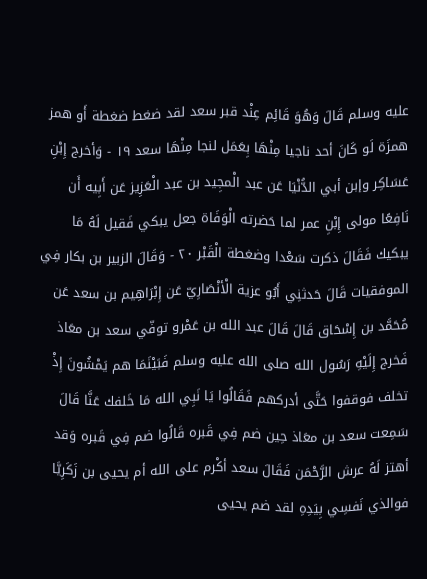عليه وسلم قَالَ وَهُوَ قَائِم عِنْد قبر سعد لقد ضغط ضغطة أَو همز همزَة لَو كَانَ أحد ناجيا مِنْهَا بِعَمَل لنجا مِنْهَا سعد ١٩ - وَأخرج إِبْنِ عَسَاكِر وإبن أبي الدُّنْيَا عَن عبد الْمجِيد بن عبد الْعَزِيز عَن أَبِيه أَن نَافِعًا مولى إِبْنِ عمر لما حَضرته الْوَفَاة جعل يبكي فَقيل لَهُ مَا يبكيك فَقَالَ ذكرت سَعْدا وضغطة الْقَبْر ٢٠ - وَقَالَ الزبير بن بكار فِي الموفقيات قَالَ حَدثنِي أَبُو عزية الْأنْصَارِيّ عَن إِبْرَاهِيم بن سعد عَن مُحَمَّد بن إِسْحَاق قَالَ قَالَ عبد الله بن عَمْرو توفّي سعد بن معَاذ فَخرج إِلَيْهِ رَسُول الله صلى الله عليه وسلم فَبَيْنَمَا هم يَمْشُونَ إِذْ تخلف فوقفوا حَتَّى أدركهم فَقَالُوا يَا نَبِي الله مَا خَلفك عَنَّا قَالَ سَمِعت سعد بن معَاذ حِين ضم فِي قَبره قَالُوا ضم فِي قَبره وَقد أهتز لَهُ عرش الرَّحْمَن فَقَالَ سعد أكْرم على الله أم يحيى بن زَكَرِيَّا فوالذي نَفسِي بِيَدِهِ لقد ضم يحيى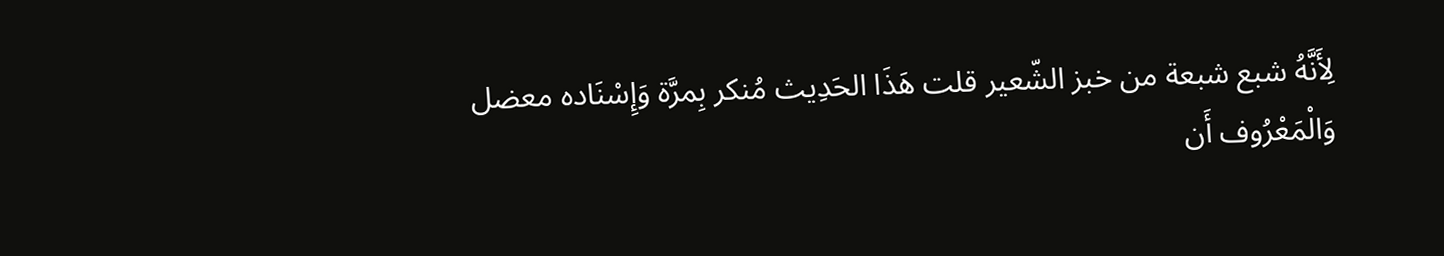لِأَنَّهُ شبع شبعة من خبز الشّعير قلت هَذَا الحَدِيث مُنكر بِمرَّة وَإِسْنَاده معضل وَالْمَعْرُوف أَن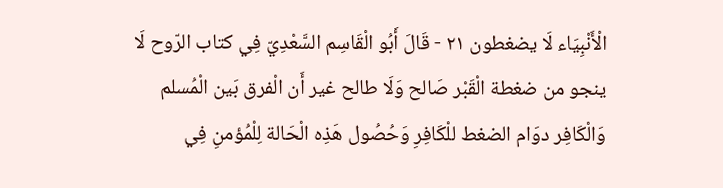الْأَنْبِيَاء لَا يضغطون ٢١ - قَالَ أَبُو الْقَاسِم السَّعْدِيّ فِي كتاب الرّوح لَا ينجو من ضغطة الْقَبْر صَالح وَلَا طالح غير أَن الْفرق بَين الْمُسلم وَالْكَافِر دوَام الضغط للْكَافِرِ وَحُصُول هَذِه الْحَالة لِلْمُؤمنِ فِي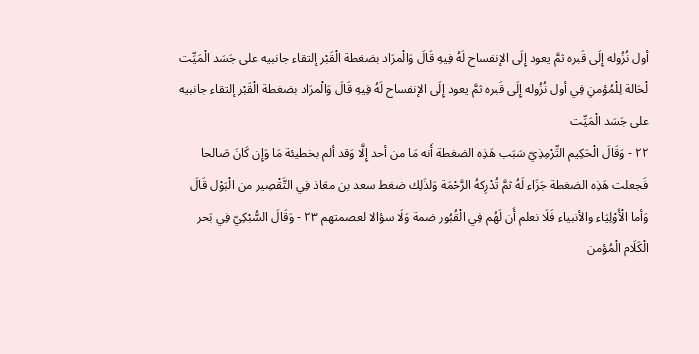أول نُزُوله إِلَى قَبره ثمَّ يعود إِلَى الإنفساح لَهُ فِيهِ قَالَ وَالْمرَاد بضغطة الْقَبْر إلتقاء جانبيه على جَسَد الْمَيِّت
لْحَالة لِلْمُؤمنِ فِي أول نُزُوله إِلَى قَبره ثمَّ يعود إِلَى الإنفساح لَهُ فِيهِ قَالَ وَالْمرَاد بضغطة الْقَبْر إلتقاء جانبيه على جَسَد الْمَيِّت
٢٢ - وَقَالَ الْحَكِيم التِّرْمِذِيّ سَبَب هَذِه الضغطة أَنه مَا من أحد إِلَّا وَقد ألم بخطيئة مَا وَإِن كَانَ صَالحا فَجعلت هَذِه الضغطة جَزَاء لَهُ ثمَّ تُدْرِكهُ الرَّحْمَة وَلذَلِك ضغط سعد بن معَاذ فِي التَّقْصِير من الْبَوْل قَالَ وَأما الْأَوْلِيَاء والأنبياء فَلَا نعلم أَن لَهُم فِي الْقُبُور ضمة وَلَا سؤالا لعصمتهم ٢٣ - وَقَالَ السُّبْكِيّ فِي بَحر الْكَلَام الْمُؤمن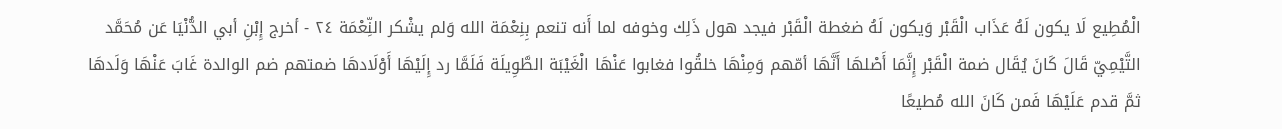الْمُطِيع لَا يكون لَهُ عَذَاب الْقَبْر وَيكون لَهُ ضغطة الْقَبْر فيجد هول ذَلِك وخوفه لما أَنه تنعم بِنِعْمَة الله وَلم يشْكر النِّعْمَة ٢٤ - أخرج إِبْنِ أبي الدُّنْيَا عَن مُحَمَّد التَّيْمِيّ قَالَ كَانَ يُقَال ضمة الْقَبْر إِنَّمَا أَصْلهَا أَنَّهَا أمّهم وَمِنْهَا خلقُوا فغابوا عَنْهَا الْغَيْبَة الطَّوِيلَة فَلَمَّا رد إِلَيْهَا أَوْلَادهَا ضمتهم ضم الوالدة غَابَ عَنْهَا وَلَدهَا ثمَّ قدم عَلَيْهَا فَمن كَانَ الله مُطيعًا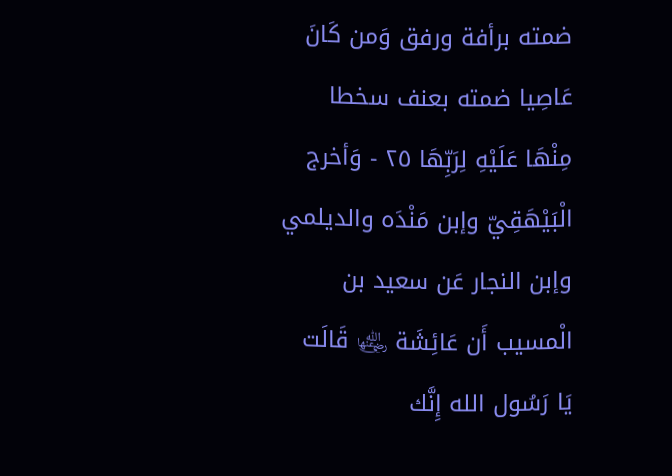ضمته برأفة ورفق وَمن كَانَ عَاصِيا ضمته بعنف سخطا مِنْهَا عَلَيْهِ لِرَبِّهَا ٢٥ - وَأخرج الْبَيْهَقِيّ وإبن مَنْدَه والديلمي وإبن النجار عَن سعيد بن الْمسيب أَن عَائِشَة ﵂ قَالَت يَا رَسُول الله إِنَّك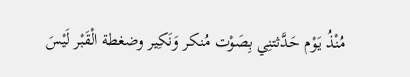مُنْذُ يَوْم حَدَّثتنِي بِصَوْت مُنكر وَنَكِير وضغطة الْقَبْر لَيْسَ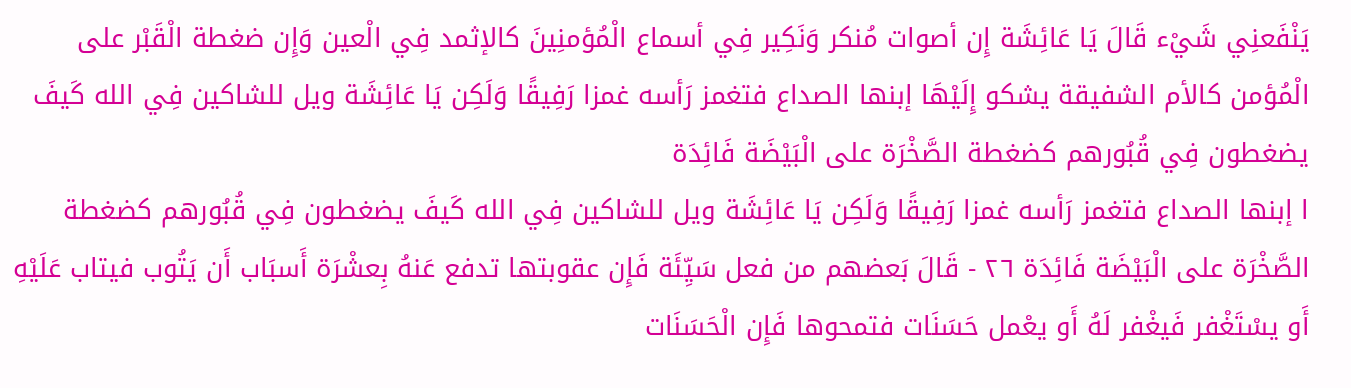يَنْفَعنِي شَيْء قَالَ يَا عَائِشَة إِن أصوات مُنكر وَنَكِير فِي أسماع الْمُؤمنِينَ كالإثمد فِي الْعين وَإِن ضغطة الْقَبْر على الْمُؤمن كالأم الشفيقة يشكو إِلَيْهَا إبنها الصداع فتغمز رَأسه غمزا رَفِيقًا وَلَكِن يَا عَائِشَة ويل للشاكين فِي الله كَيفَ يضغطون فِي قُبُورهم كضغطة الصَّخْرَة على الْبَيْضَة فَائِدَة
ا إبنها الصداع فتغمز رَأسه غمزا رَفِيقًا وَلَكِن يَا عَائِشَة ويل للشاكين فِي الله كَيفَ يضغطون فِي قُبُورهم كضغطة الصَّخْرَة على الْبَيْضَة فَائِدَة ٢٦ - قَالَ بَعضهم من فعل سَيِّئَة فَإِن عقوبتها تدفع عَنهُ بِعشْرَة أَسبَاب أَن يَتُوب فيتاب عَلَيْهِ أَو يسْتَغْفر فَيغْفر لَهُ أَو يعْمل حَسَنَات فتمحوها فَإِن الْحَسَنَات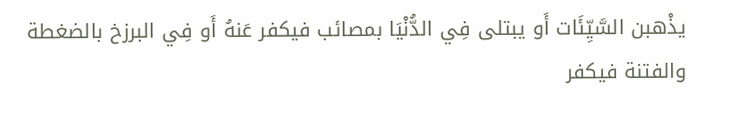يذْهبن السَّيِّئَات أَو يبتلى فِي الدُّنْيَا بمصائب فيكفر عَنهُ أَو فِي البرزخ بالضغطة والفتنة فيكفر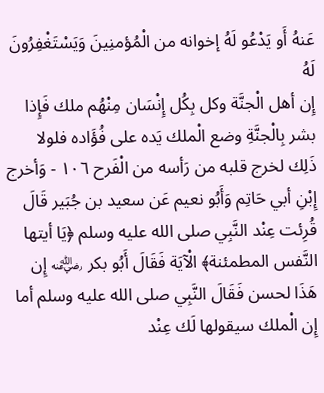عَنهُ أَو يَدْعُو لَهُ إخوانه من الْمُؤمنِينَ وَيَسْتَغْفِرُونَ لَهُ
إِن أهل الْجنَّة وكل بِكُل إِنْسَان مِنْهُم ملك فَإِذا بشر بِالْجنَّةِ وضع الْملك يَده على فُؤَاده فلولا ذَلِك لخرج قلبه من رَأسه من الْفَرح ١٠٦ - وَأخرج إِبْنِ أبي حَاتِم وَأَبُو نعيم عَن سعيد بن جُبَير قَالَ قُرِئت عِنْد النَّبِي صلى الله عليه وسلم ﴿يَا أيتها النَّفس المطمئنة﴾ الْآيَة فَقَالَ أَبُو بكر ﵁ إِن هَذَا لحسن فَقَالَ النَّبِي صلى الله عليه وسلم أما إِن الْملك سيقولها لَك عِنْد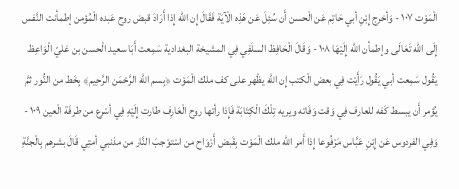الْمَوْت ١٠٧ - وَأخرج إِبْنِ أبي حَاتِم عَن الْحسن أَن سُئِلَ عَن هَذِه الْآيَة فَقَالَ إِن الله إِذا أَرَادَ قبض روح عَبده الْمُؤمن إطمأنت النَّفس إِلَى الله تَعَالَى وإطمأن الله إِلَيْهَا ١٠٨ - وَقَالَ الْحَافِظ السلَفِي فِي المشيخة البغدادية سَمِعت أَبَا سعيد الْحسن بن عَليّ الْوَاعِظ يَقُول سَمِعت أبي يَقُول رَأَيْت فِي بعض الْكتب إِن الله يظْهر على كف ملك الْمَوْت ﴿بِسم الله الرَّحْمَن الرَّحِيم﴾ بِخَط من النُّور ثمَّ يُؤمر أَن يبسط كَفه للعارف فِي وَقت وَفَاته ويريه تِلْكَ الْكِتَابَة فَإِذا رأتها روح الْعَارِف طارت إِلَيْهِ فِي أسْرع من طرفَة الْعين ١٠٩ - وَفِي الفردوس عَن إِبْنِ عَبَّاس مَرْفُوعا إِذا أَمر الله ملك الْمَوْت بِقَبض أَرْوَاح من اسْتوْجبَ النَّار من مذنبي أمتِي قَالَ بشرهم بِالْجنَّةِ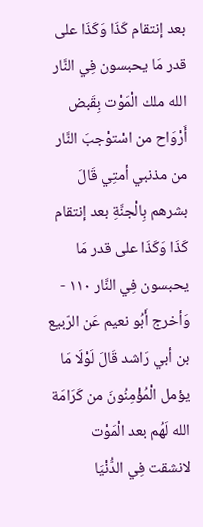بعد إنتقام كَذَا وَكَذَا على قدر مَا يحبسون فِي النَّار
الله ملك الْمَوْت بِقَبض أَرْوَاح من اسْتوْجبَ النَّار من مذنبي أمتِي قَالَ بشرهم بِالْجنَّةِ بعد إنتقام كَذَا وَكَذَا على قدر مَا يحبسون فِي النَّار ١١٠ - وَأخرج أَبُو نعيم عَن الرّبيع بن أبي رَاشد قَالَ لَوْلَا مَا يؤمل الْمُؤْمِنُونَ من كَرَامَة الله لَهُم بعد الْمَوْت لانشقت فِي الدُّنْيَا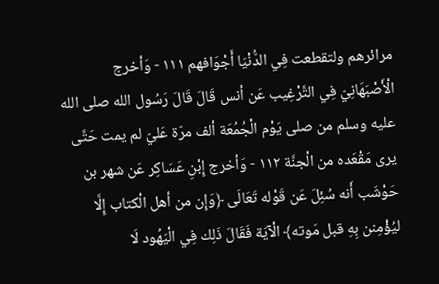مرائرهم ولتقطعت فِي الدُّنْيَا أَجْوَافهم ١١١ - وَأخرج الْأَصْبَهَانِيّ فِي التَّرْغِيب عَن أنس قَالَ قَالَ رَسُول الله صلى الله عليه وسلم من صلى يَوْم الْجُمُعَة ألف مرّة عَليّ لم يمت حَتَّى يرى مَقْعَده من الْجنَّة ١١٢ - وَأخرج إِبْنِ عَسَاكِر عَن شهر بن حَوْشَب أَنه سُئِلَ عَن قَوْله تَعَالَى ﴿وَإِن من أهل الْكتاب إِلَّا ليُؤْمِنن بِهِ قبل مَوته﴾ الْآيَة فَقَالَ ذَلِك فِي الْيَهُود لَا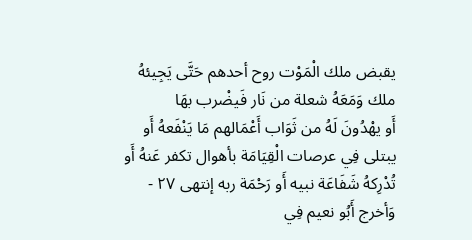يقبض ملك الْمَوْت روح أحدهم حَتَّى يَجِيئهُ ملك وَمَعَهُ شعلة من نَار فَيضْرب بهَا
أَو يهْدُونَ لَهُ من ثَوَاب أَعْمَالهم مَا يَنْفَعهُ أَو يبتلى فِي عرصات الْقِيَامَة بأهوال تكفر عَنهُ أَو تُدْرِكهُ شَفَاعَة نبيه أَو رَحْمَة ربه إنتهى ٢٧ - وَأخرج أَبُو نعيم فِي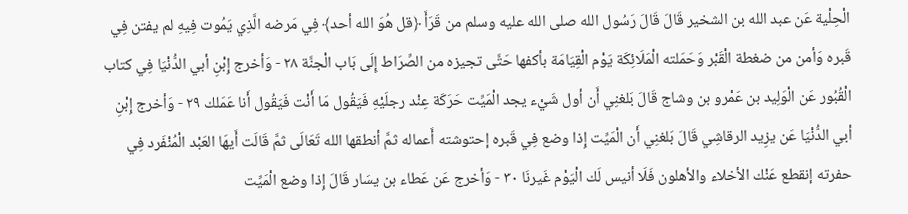الْحِلْية عَن عبد الله بن الشخير قَالَ قَالَ رَسُول الله صلى الله عليه وسلم من قَرَأَ ﴿قل هُوَ الله أحد﴾ فِي مَرضه الَّذِي يَمُوت فِيهِ لم يفتن فِي قَبره وَأمن من ضغطة الْقَبْر وَحَمَلته الْمَلَائِكَة يَوْم الْقِيَامَة بأكفها حَتَّى تجيزه من الصِّرَاط إِلَى بَاب الْجنَّة ٢٨ - وَأخرج إِبْنِ أبي الدُّنْيَا فِي كتاب الْقُبُور عَن الْوَلِيد بن عَمْرو بن وشاج قَالَ بَلغنِي أَن أول شَيْء يجد الْمَيِّت حَرَكَة عِنْد رجلَيْهِ فَيَقُول مَا أَنْت فَيَقُول أَنا عَمَلك ٢٩ - وَأخرج إِبْنِ أبي الدُّنْيَا عَن يزِيد الرقاشِي قَالَ بَلغنِي أَن الْمَيِّت إِذا وضع فِي قَبره إحتوشته أَعماله ثمَّ أنطقها الله تَعَالَى ثمَّ قَالَت أَيهَا العَبْد الْمُنْفَرد فِي حفرته إنقطع عَنْك الأخلاء والأهلون فَلَا أنيس لَك الْيَوْم غَيرنَا ٣٠ - وَأخرج عَن عَطاء بن يسَار قَالَ إِذا وضع الْمَيِّت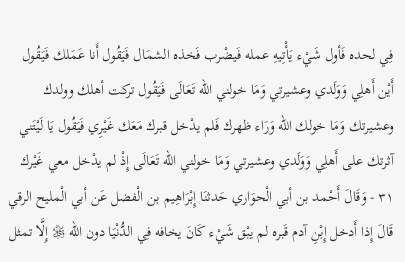فِي لحده فَأول شَيْء يَأْتِيهِ عمله فَيضْرب فَخذه الشمَال فَيَقُول أَنا عَمَلك فَيَقُول أَيْن أَهلِي وَوَلَدي وعشيرتي وَمَا خولني الله تَعَالَى فَيَقُول تركت أهلك وولدك وعشيرتك وَمَا خولك الله وَرَاء ظهرك فَلم يدْخل قبرك مَعَك غَيْرِي فَيَقُول يَا لَيْتَني آثرتك على أَهلِي وَوَلَدي وعشيرتي وَمَا خولني الله تَعَالَى إِذْ لم يدْخل معي غَيْرك ٣١ - وَقَالَ أَحْمد بن أبي الْحوَاري حَدثنَا إِبْرَاهِيم بن الْفضل عَن أبي الْمليح الرقي قَالَ إِذا أَدخل إِبْنِ آدم قَبره لم يبْق شَيْء كَانَ يخافه فِي الدُّنْيَا دون الله ﷿ إِلَّا تمثل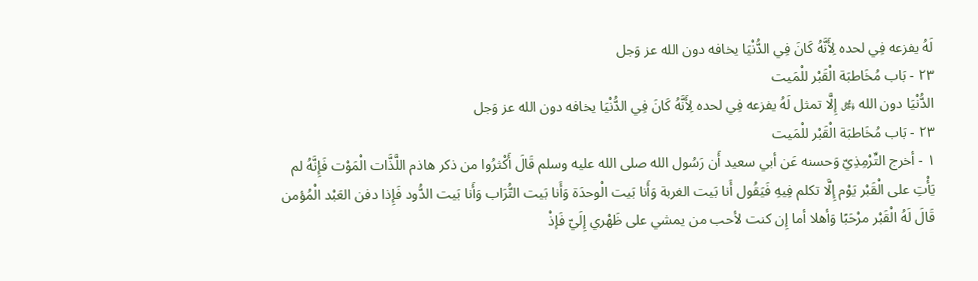لَهُ يفزعه فِي لحده لِأَنَّهُ كَانَ فِي الدُّنْيَا يخافه دون الله عز وَجل
٢٣ - بَاب مُخَاطبَة الْقَبْر للْمَيت
الدُّنْيَا دون الله ﷿ إِلَّا تمثل لَهُ يفزعه فِي لحده لِأَنَّهُ كَانَ فِي الدُّنْيَا يخافه دون الله عز وَجل
٢٣ - بَاب مُخَاطبَة الْقَبْر للْمَيت
١ - أخرج التِّرْمِذِيّ وَحسنه عَن أبي سعيد أَن رَسُول الله صلى الله عليه وسلم قَالَ أَكْثرُوا من ذكر هاذم اللَّذَّات الْمَوْت فَإِنَّهُ لم يَأْتِ على الْقَبْر يَوْم إِلَّا تكلم فِيهِ فَيَقُول أَنا بَيت الغربة وَأَنا بَيت الْوحدَة وَأَنا بَيت التُّرَاب وَأَنا بَيت الدُّود فَإِذا دفن العَبْد الْمُؤمن قَالَ لَهُ الْقَبْر مرْحَبًا وَأهلا أما إِن كنت لأحب من يمشي على ظَهْري إِلَيّ فَإذْ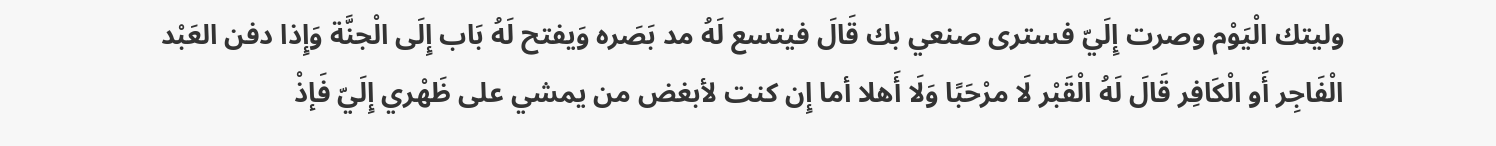وليتك الْيَوْم وصرت إِلَيّ فسترى صنعي بك قَالَ فيتسع لَهُ مد بَصَره وَيفتح لَهُ بَاب إِلَى الْجنَّة وَإِذا دفن العَبْد الْفَاجِر أَو الْكَافِر قَالَ لَهُ الْقَبْر لَا مرْحَبًا وَلَا أَهلا أما إِن كنت لأبغض من يمشي على ظَهْري إِلَيّ فَإذْ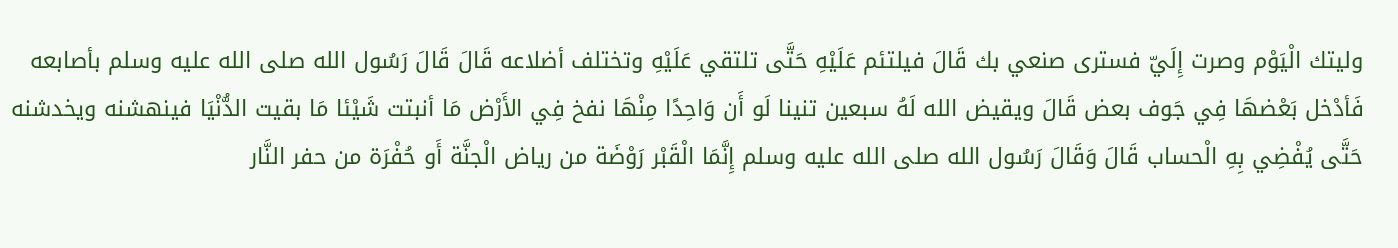وليتك الْيَوْم وصرت إِلَيّ فسترى صنعي بك قَالَ فيلتئم عَلَيْهِ حَتَّى تلتقي عَلَيْهِ وتختلف أضلاعه قَالَ قَالَ رَسُول الله صلى الله عليه وسلم بأصابعه فَأدْخل بَعْضهَا فِي جَوف بعض قَالَ ويقيض الله لَهُ سبعين تنينا لَو أَن وَاحِدًا مِنْهَا نفخ فِي الأَرْض مَا أنبتت شَيْئا مَا بقيت الدُّنْيَا فينهشنه ويخدشنه حَتَّى يُفْضِي بِهِ الْحساب قَالَ وَقَالَ رَسُول الله صلى الله عليه وسلم إِنَّمَا الْقَبْر رَوْضَة من رياض الْجنَّة أَو حُفْرَة من حفر النَّار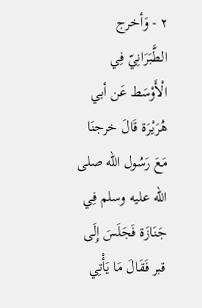٢ - وَأخرج الطَّبَرَانِيّ فِي الْأَوْسَط عَن أبي هُرَيْرَة قَالَ خرجنَا مَعَ رَسُول الله صلى الله عليه وسلم فِي جَنَازَة فَجَلَسَ إِلَى قبر فَقَالَ مَا يَأْتِي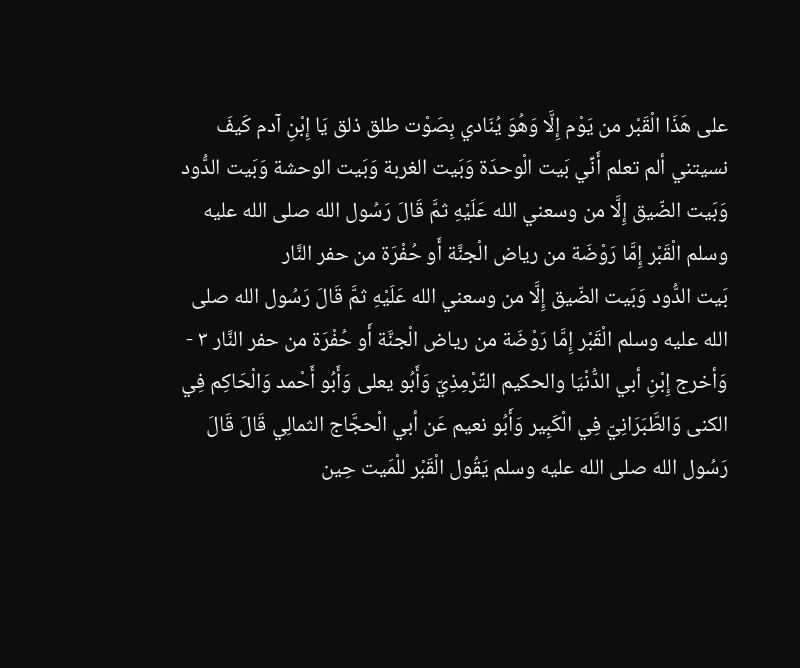على هَذَا الْقَبْر من يَوْم إِلَّا وَهُوَ يُنَادي بِصَوْت طلق ذلق يَا إِبْنِ آدم كَيفَ نسيتني ألم تعلم أَنِّي بَيت الْوحدَة وَبَيت الغربة وَبَيت الوحشة وَبَيت الدُّود وَبَيت الضّيق إِلَّا من وسعني الله عَلَيْهِ ثمَّ قَالَ رَسُول الله صلى الله عليه وسلم الْقَبْر إِمَّا رَوْضَة من رياض الْجنَّة أَو حُفْرَة من حفر النَّار
بَيت الدُّود وَبَيت الضّيق إِلَّا من وسعني الله عَلَيْهِ ثمَّ قَالَ رَسُول الله صلى الله عليه وسلم الْقَبْر إِمَّا رَوْضَة من رياض الْجنَّة أَو حُفْرَة من حفر النَّار ٣ - وَأخرج إِبْنِ أبي الدُّنْيَا والحكيم التِّرْمِذِيّ وَأَبُو يعلى وَأَبُو أَحْمد وَالْحَاكِم فِي الكنى وَالطَّبَرَانِيّ فِي الْكَبِير وَأَبُو نعيم عَن أبي الْحجَّاج الثمالِي قَالَ قَالَ رَسُول الله صلى الله عليه وسلم يَقُول الْقَبْر للْمَيت حِين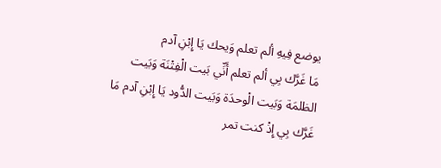يوضع فِيهِ ألم تعلم وَيحك يَا إِبْنِ آدم
مَا غَرَّك بِي ألم تعلم أَنِّي بَيت الْفِتْنَة وَبَيت الظلمَة وَبَيت الْوحدَة وَبَيت الدُّود يَا إِبْنِ آدم مَا غَرَّك بِي إِذْ كنت تمر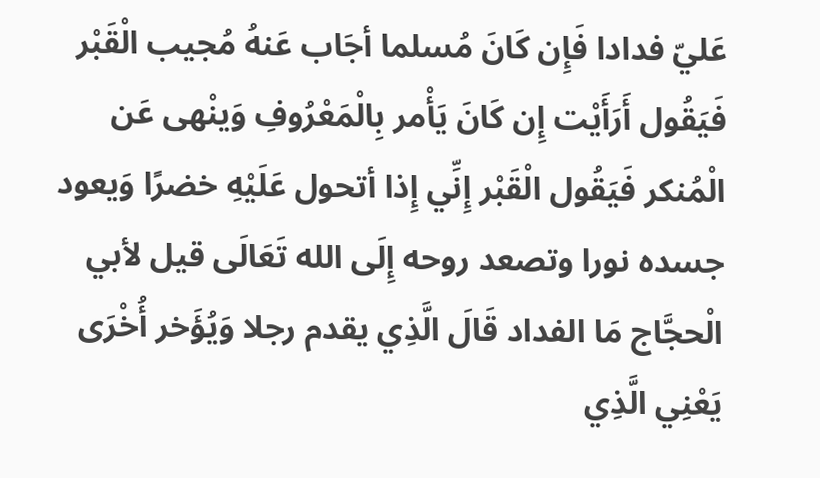عَليّ فدادا فَإِن كَانَ مُسلما أجَاب عَنهُ مُجيب الْقَبْر فَيَقُول أَرَأَيْت إِن كَانَ يَأْمر بِالْمَعْرُوفِ وَينْهى عَن الْمُنكر فَيَقُول الْقَبْر إِنِّي إِذا أتحول عَلَيْهِ خضرًا وَيعود جسده نورا وتصعد روحه إِلَى الله تَعَالَى قيل لأبي الْحجَّاج مَا الفداد قَالَ الَّذِي يقدم رجلا وَيُؤَخر أُخْرَى يَعْنِي الَّذِي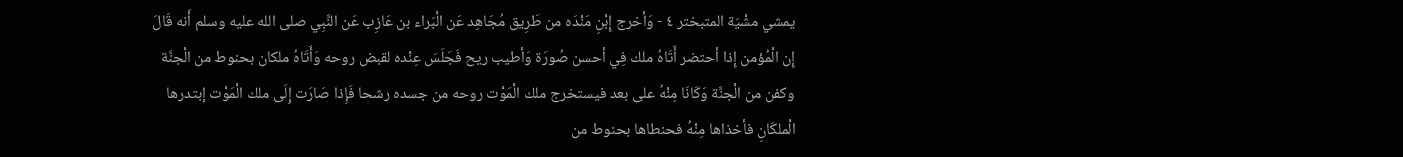يمشي مشْيَة المتبختر ٤ - وَأخرج إِبْنِ مَنْدَه من طَرِيق مُجَاهِد عَن الْبَراء بن عَازِب عَن النَّبِي صلى الله عليه وسلم أَنه قَالَ إِن الْمُؤمن إِذا أحتضر أَتَاهُ ملك فِي أحسن صُورَة وَأطيب ريح فَجَلَسَ عِنْده لقبض روحه وَأَتَاهُ ملكان بحنوط من الْجنَّة وكفن من الْجنَّة وَكَانَا مِنْهُ على بعد فيستخرج ملك الْمَوْت روحه من جسده رشحا فَإِذا صَارَت إِلَى ملك الْمَوْت إبتدرها الْملكَانِ فأخذاها مِنْهُ فحنطاها بحنوط من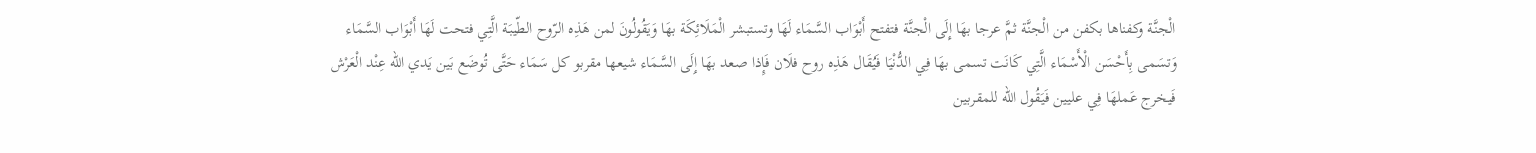الْجنَّة وكفناها بكفن من الْجنَّة ثمَّ عرجا بهَا إِلَى الْجنَّة فتفتح أَبْوَاب السَّمَاء لَهَا وتستبشر الْمَلَائِكَة بهَا وَيَقُولُونَ لمن هَذِه الرّوح الطّيبَة الَّتِي فتحت لَهَا أَبْوَاب السَّمَاء وَتسَمى بِأَحْسَن الْأَسْمَاء الَّتِي كَانَت تسمى بهَا فِي الدُّنْيَا فَيُقَال هَذِه روح فلَان فَإِذا صعد بهَا إِلَى السَّمَاء شيعها مقربو كل سَمَاء حَتَّى تُوضَع بَين يَدي الله عِنْد الْعَرْش فَيخرج عَملهَا فِي عليين فَيَقُول الله للمقربين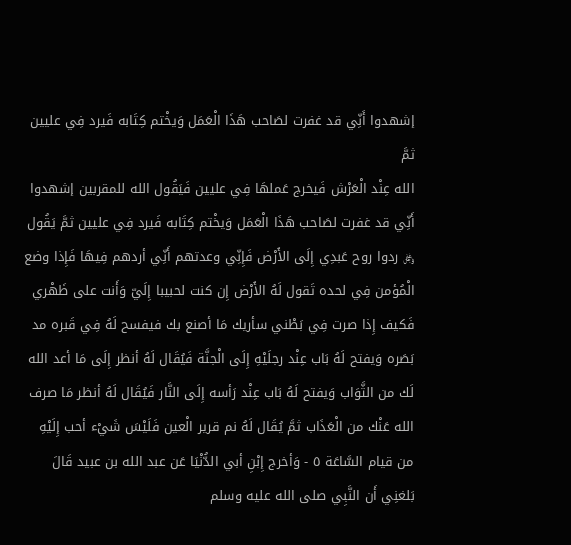إشهدوا أَنِّي قد غفرت لصَاحب هَذَا الْعَمَل وَيخْتم كِتَابه فَيرد فِي عليين ثمَّ
الله عِنْد الْعَرْش فَيخرج عَملهَا فِي عليين فَيَقُول الله للمقربين إشهدوا أَنِّي قد غفرت لصَاحب هَذَا الْعَمَل وَيخْتم كِتَابه فَيرد فِي عليين ثمَّ يَقُول ﷿ ردوا روح عَبدِي إِلَى الأَرْض فَإِنِّي وعدتهم أَنِّي أردهم فِيهَا فَإِذا وضع الْمُؤمن فِي لحده تَقول لَهُ الأَرْض إِن كنت لحبيبا إِلَيّ وَأَنت على ظَهْري فَكيف إِذا صرت فِي بَطْني سأريك مَا أصنع بك فيفسح لَهُ فِي قَبره مد بَصَره وَيفتح لَهُ بَاب عِنْد رجلَيْهِ إِلَى الْجنَّة فَيُقَال لَهُ أنظر إِلَى مَا أعد الله لَك من الثَّوَاب وَيفتح لَهُ بَاب عِنْد رَأسه إِلَى النَّار فَيُقَال لَهُ أنظر مَا صرف الله عَنْك من الْعَذَاب ثمَّ يُقَال لَهُ نم قرير الْعين فَلَيْسَ شَيْء أحب إِلَيْهِ من قيام السَّاعَة ٥ - وَأخرج إِبْنِ أبي الدُّنْيَا عَن عبد الله بن عبيد قَالَ بَلغنِي أَن النَّبِي صلى الله عليه وسلم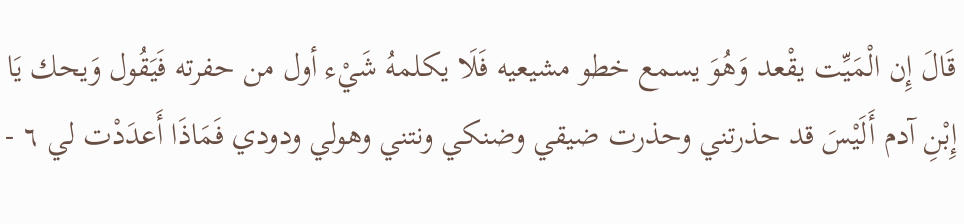قَالَ إِن الْمَيِّت يقْعد وَهُوَ يسمع خطو مشيعيه فَلَا يكلمهُ شَيْء أول من حفرته فَيَقُول وَيحك يَا إِبْنِ آدم أَلَيْسَ قد حذرتني وحذرت ضيقي وضنكي ونتني وهولي ودودي فَمَاذَا أَعدَدْت لي ٦ -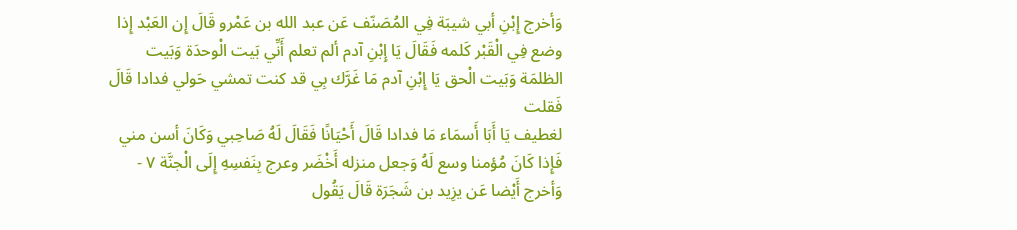وَأخرج إِبْنِ أبي شيبَة فِي المُصَنّف عَن عبد الله بن عَمْرو قَالَ إِن العَبْد إِذا وضع فِي الْقَبْر كَلمه فَقَالَ يَا إِبْنِ آدم ألم تعلم أَنِّي بَيت الْوحدَة وَبَيت الظلمَة وَبَيت الْحق يَا إِبْنِ آدم مَا غَرَّك بِي قد كنت تمشي حَولي فدادا قَالَ فَقلت
لغطيف يَا أَبَا أَسمَاء مَا فدادا قَالَ أَحْيَانًا فَقَالَ لَهُ صَاحِبي وَكَانَ أسن مني فَإِذا كَانَ مُؤمنا وسع لَهُ وَجعل منزله أَخْضَر وعرج بِنَفسِهِ إِلَى الْجنَّة ٧ - وَأخرج أَيْضا عَن يزِيد بن شَجَرَة قَالَ يَقُول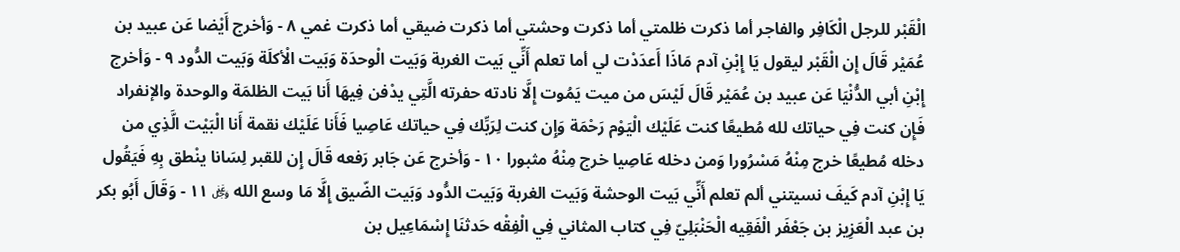الْقَبْر للرجل الْكَافِر والفاجر أما ذكرت ظلمتي أما ذكرت وحشتي أما ذكرت ضيقي أما ذكرت غمي ٨ - وَأخرج أَيْضا عَن عبيد بن عُمَيْر قَالَ إِن الْقَبْر ليقول يَا إِبْنِ آدم مَاذَا أَعدَدْت لي أما تعلم أَنِّي بَيت الغربة وَبَيت الْوحدَة وَبَيت الْأكلَة وَبَيت الدُّود ٩ - وَأخرج إِبْنِ أبي الدُّنْيَا عَن عبيد بن عُمَيْر قَالَ لَيْسَ من ميت يَمُوت إِلَّا نادته حفرته الَّتِي يدْفن فِيهَا أَنا بَيت الظلمَة والوحدة والإنفراد فَإِن كنت فِي حياتك لله مُطيعًا كنت عَلَيْك الْيَوْم رَحْمَة وَإِن كنت لِرَبِّك فِي حياتك عَاصِيا فَأَنا عَلَيْك نقمة أَنا الْبَيْت الَّذِي من دخله مُطيعًا خرج مِنْهُ مَسْرُورا وَمن دخله عَاصِيا خرج مِنْهُ مثبورا ١٠ - وَأخرج عَن جَابر رَفعه قَالَ إِن للقبر لِسَانا ينْطق بِهِ فَيَقُول يَا إِبْنِ آدم كَيفَ نسيتني ألم تعلم أَنِّي بَيت الوحشة وَبَيت الغربة وَبَيت الدُّود وَبَيت الضّيق إِلَّا مَا وسع الله ﷿ ١١ - وَقَالَ أَبُو بكر بن عبد الْعَزِيز بن جَعْفَر الْفَقِيه الْحَنْبَلِيّ فِي كتاب المثاني فِي الْفِقْه حَدثنَا إِسْمَاعِيل بن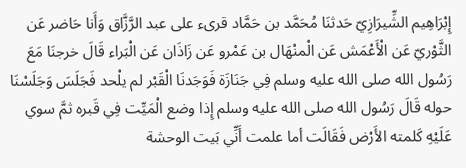إِبْرَاهِيم الشِّيرَازِيّ حَدثنَا مُحَمَّد بن حَمَّاد قرىء على عبد الرَّزَّاق وَأَنا حَاضر عَن الثَّوْريّ عَن الْأَعْمَش عَن الْمنْهَال بن عَمْرو عَن زَاذَان عَن الْبَراء قَالَ خرجنَا مَعَ رَسُول الله صلى الله عليه وسلم فِي جَنَازَة فَوَجَدنَا الْقَبْر لم يلْحد فَجَلَسَ وَجَلَسْنَا حوله قَالَ رَسُول الله صلى الله عليه وسلم إِذا وضع الْمَيِّت فِي قَبره ثمَّ سوي عَلَيْهِ كَلمته الأَرْض فَقَالَت أما علمت أَنِّي بَيت الوحشة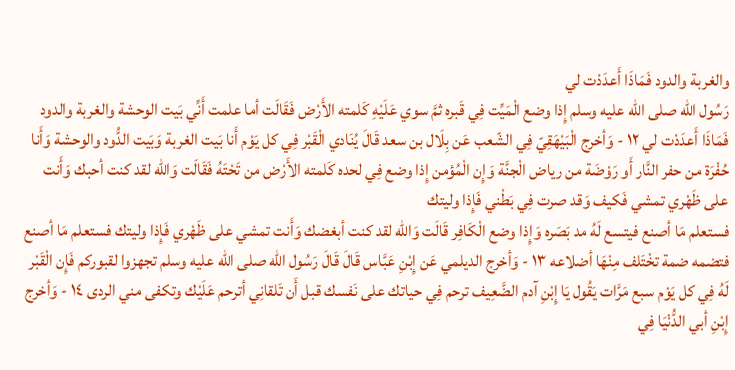والغربة والدود فَمَاذَا أَعدَدْت لي
رَسُول الله صلى الله عليه وسلم إِذا وضع الْمَيِّت فِي قَبره ثمَّ سوي عَلَيْهِ كَلمته الأَرْض فَقَالَت أما علمت أَنِّي بَيت الوحشة والغربة والدود فَمَاذَا أَعدَدْت لي ١٢ - وَأخرج الْبَيْهَقِيّ فِي الشّعب عَن بِلَال بن سعد قَالَ يُنَادي الْقَبْر فِي كل يَوْم أَنا بَيت الغربة وَبَيت الدُّود والوحشة وَأَنا حُفْرَة من حفر النَّار أَو رَوْضَة من رياض الْجنَّة وَإِن الْمُؤمن إِذا وضع فِي لحده كَلمته الأَرْض من تَحْتَهُ فَقَالَت وَالله لقد كنت أحبك وَأَنت على ظَهْري تمشي فَكيف وَقد صرت فِي بَطْني فَإِذا وليتك
فستعلم مَا أصنع فيتسع لَهُ مد بَصَره وَإِذا وضع الْكَافِر قَالَت وَالله لقد كنت أبغضك وَأَنت تمشي على ظَهْري فَإِذا وليتك فستعلم مَا أصنع فتضمه ضمة تخْتَلف مِنْهَا أضلاعه ١٣ - وَأخرج الديلمي عَن إِبْنِ عَبَّاس قَالَ قَالَ رَسُول الله صلى الله عليه وسلم تجهزوا لقبوركم فَإِن الْقَبْر لَهُ فِي كل يَوْم سبع مَرَّات يَقُول يَا إِبْنِ آدم الضَّعِيف ترحم فِي حياتك على نَفسك قبل أَن تَلقانِي أترحم عَلَيْك وتكفى مني الردى ١٤ - وَأخرج إِبْنِ أبي الدُّنْيَا فِي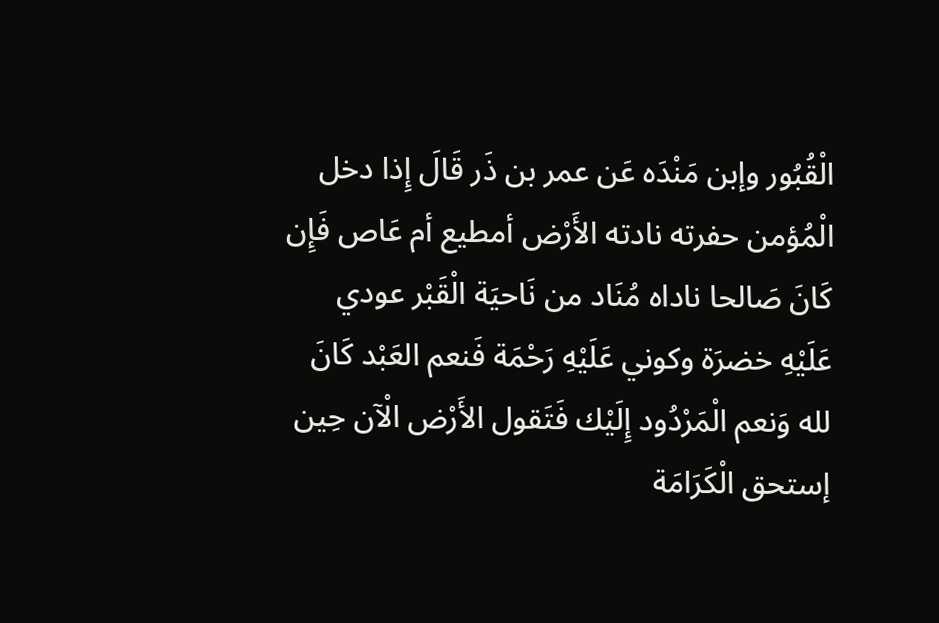الْقُبُور وإبن مَنْدَه عَن عمر بن ذَر قَالَ إِذا دخل الْمُؤمن حفرته نادته الأَرْض أمطيع أم عَاص فَإِن كَانَ صَالحا ناداه مُنَاد من نَاحيَة الْقَبْر عودي عَلَيْهِ خضرَة وكوني عَلَيْهِ رَحْمَة فَنعم العَبْد كَانَ لله وَنعم الْمَرْدُود إِلَيْك فَتَقول الأَرْض الْآن حِين إستحق الْكَرَامَة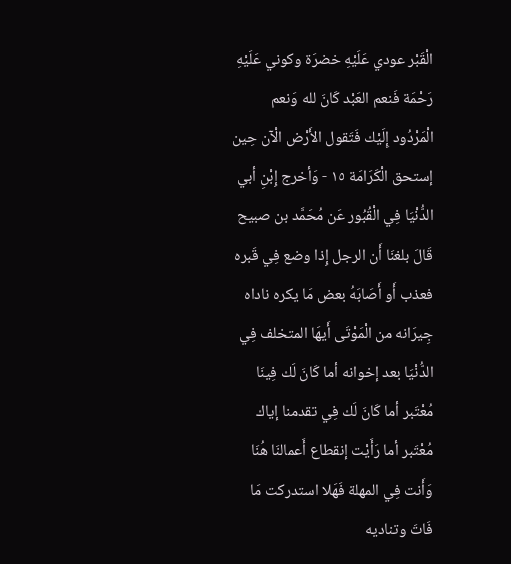الْقَبْر عودي عَلَيْهِ خضرَة وكوني عَلَيْهِ رَحْمَة فَنعم العَبْد كَانَ لله وَنعم الْمَرْدُود إِلَيْك فَتَقول الأَرْض الْآن حِين إستحق الْكَرَامَة ١٥ - وَأخرج إِبْنِ أبي الدُّنْيَا فِي الْقُبُور عَن مُحَمَّد بن صبيح قَالَ بلغنَا أَن الرجل إِذا وضع فِي قَبره فعذب أَو أَصَابَهُ بعض مَا يكره ناداه جِيرَانه من الْمَوْتَى أَيهَا المتخلف فِي الدُّنْيَا بعد إخوانه أما كَانَ لَك فِينَا مُعْتَبر أما كَانَ لَك فِي تقدمنا إياك مُعْتَبر أما رَأَيْت إنقطاع أَعمالنَا هُنَا وَأَنت فِي المهلة فَهَلا استدركت مَا فَاتَ وتناديه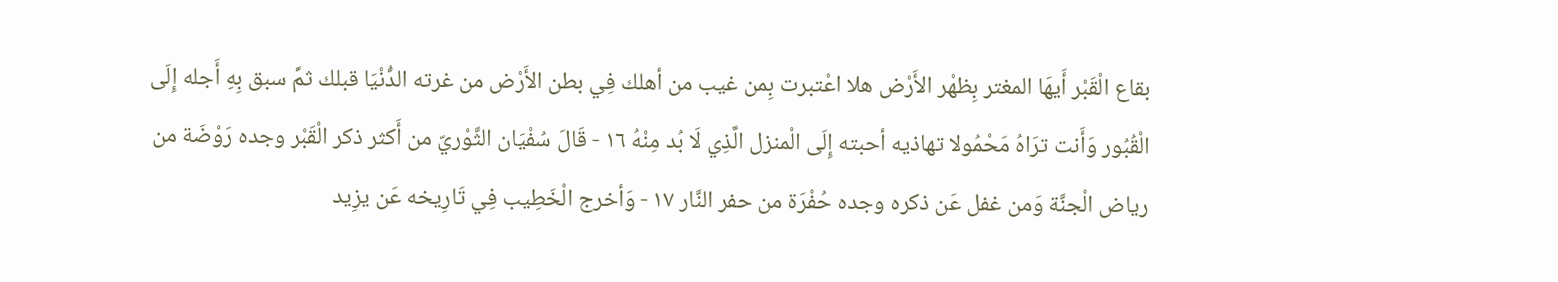بقاع الْقَبْر أَيهَا المغتر بِظهْر الأَرْض هلا اعْتبرت بِمن غيب من أهلك فِي بطن الأَرْض من غرته الدُّنْيَا قبلك ثمَّ سبق بِهِ أَجله إِلَى الْقُبُور وَأَنت ترَاهُ مَحْمُولا تهاذيه أحبته إِلَى الْمنزل الَّذِي لَا بُد مِنْهُ ١٦ - قَالَ سُفْيَان الثَّوْريّ من أَكثر ذكر الْقَبْر وجده رَوْضَة من رياض الْجنَّة وَمن غفل عَن ذكره وجده حُفْرَة من حفر النَّار ١٧ - وَأخرج الْخَطِيب فِي تَارِيخه عَن يزِيد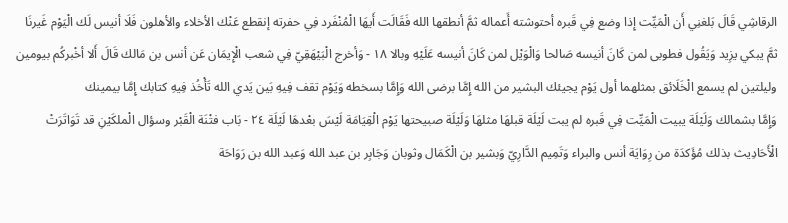الرقاشِي قَالَ بَلغنِي أَن الْمَيِّت إِذا وضع فِي قَبره أحتوشته أَعماله ثمَّ أنطقها الله فَقَالَت أَيهَا الْمُنْفَرد فِي حفرته إنقطع عَنْك الأخلاء والأهلون فَلَا أنيس لَك الْيَوْم غَيرنَا ثمَّ يبكي يزِيد وَيَقُول فطوبى لمن كَانَ أنيسه صَالحا وَالْوَيْل لمن كَانَ أنيسه عَلَيْهِ وبالا ١٨ - وَأخرج الْبَيْهَقِيّ فِي شعب الْإِيمَان عَن أنس بن مَالك قَالَ أَلا أخْبركُم بيومين وليلتين لم يسمع الْخَلَائق بمثلهما أول يَوْم يجيئك البشير من الله إِمَّا برضى الله وَإِمَّا بسخطه وَيَوْم تقف فِيهِ بَين يَدي الله تَأْخُذ فِيهِ كتابك إِمَّا بيمينك
وَإِمَّا بشمالك وَلَيْلَة يبيت الْمَيِّت فِي قَبره لم يبت لَيْلَة قبلهَا مثلهَا وَلَيْلَة صبيحتها يَوْم الْقِيَامَة لَيْسَ بعْدهَا لَيْلَة ٢٤ - بَاب فتْنَة الْقَبْر وسؤال الْملكَيْنِ قد تَوَاتَرَتْ الْأَحَادِيث بذلك مُؤَكدَة من رِوَايَة أنس والبراء وَتَمِيم الدَّارِيّ وَبشير بن الْكَمَال وثوبان وَجَابِر بن عبد الله وَعبد الله بن رَوَاحَة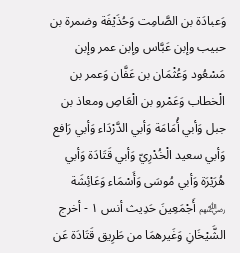وَعبادَة بن الصَّامِت وَحُذَيْفَة وضمرة بن حبيب وإبن عَبَّاس وإبن عمر وإبن مَسْعُود وَعُثْمَان بن عَفَّان وَعمر بن الْخطاب وَعَمْرو بن الْعَاصِ ومعاذ بن جبل وَأبي أُمَامَة وَأبي الدَّرْدَاء وَأبي رَافع وَأبي سعيد الْخُدْرِيّ وَأبي قَتَادَة وَأبي هُرَيْرَة وَأبي مُوسَى وَأَسْمَاء وَعَائِشَة ﵃ أَجْمَعِينَ حَدِيث أنس ١ - أخرج الشَّيْخَانِ وَغَيرهمَا من طَرِيق قَتَادَة عَن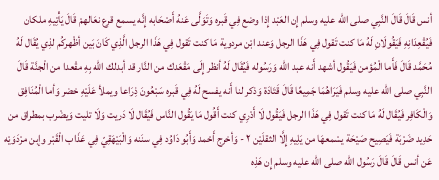أنس قَالَ قَالَ النَّبِي صلى الله عليه وسلم إِن العَبْد إِذا وضع فِي قَبره وَتَوَلَّى عَنهُ أَصْحَابه إِنَّه يسمع قرع نعَالهمْ قَالَ يَأْتِيهِ ملكان فَيُقْعِدَانِهِ فَيَقُولَانِ لَهُ مَا كنت تَقول فِي هَذَا الرجل وَعند ابْن مردوية مَا كنت تَقول فِي هَذَا الرجل الَّذِي كَانَ بَين أظْهركُم لذِي يُقَال لَهُ مُحَمَّد قَالَ فَأَما الْمُؤمن فَيَقُول أشهد أَنه عبد الله وَرَسُوله فَيُقَال لَهُ أنظر إِلَى مَقْعَدك من النَّار قد أبدلك الله بِهِ مقْعدا من الْجنَّة قَالَ النَّبِي صلى الله عليه وسلم فَيَرَاهُمَا جَمِيعًا قَالَ قَتَادَة وَذكر لنا أَنه يفسح لَهُ فِي قَبره سَبْعُونَ ذِرَاعا ويملأ عَلَيْهِ خضر وَأما الْمُنَافِق وَالْكَافِر فَيُقَال لَهُ مَا كنت تَقول فِي هَذَا الرجل فَيَقُول لَا أَدْرِي كنت أَقُول مَا يَقُول النَّاس فَيُقَال لَا دَريت وَلَا تليت وَيضْرب بمطراق من حَدِيد ضَرْبَة فَيَصِيح صَيْحَة يسْمعهَا من يَلِيهِ إِلَّا الثقلَيْن ٢ - وَأخرج أَحْمد وَأَبُو دَاوُد فِي سنَنه وَالْبَيْهَقِيّ فِي عَذَاب الْقَبْر وإبن مرْدَوَيْه عَن أنس قَالَ قَالَ رَسُول الله صلى الله عليه وسلم إِن هَذِه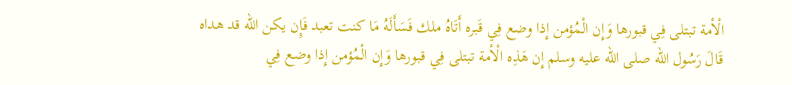الْأمة تبتلى فِي قبورها وَإِن الْمُؤمن إِذا وضع فِي قَبره أَتَاهُ ملك فَسَأَلَهُ مَا كنت تعبد فَإِن يكن الله قد هداه
قَالَ رَسُول الله صلى الله عليه وسلم إِن هَذِه الْأمة تبتلى فِي قبورها وَإِن الْمُؤمن إِذا وضع فِي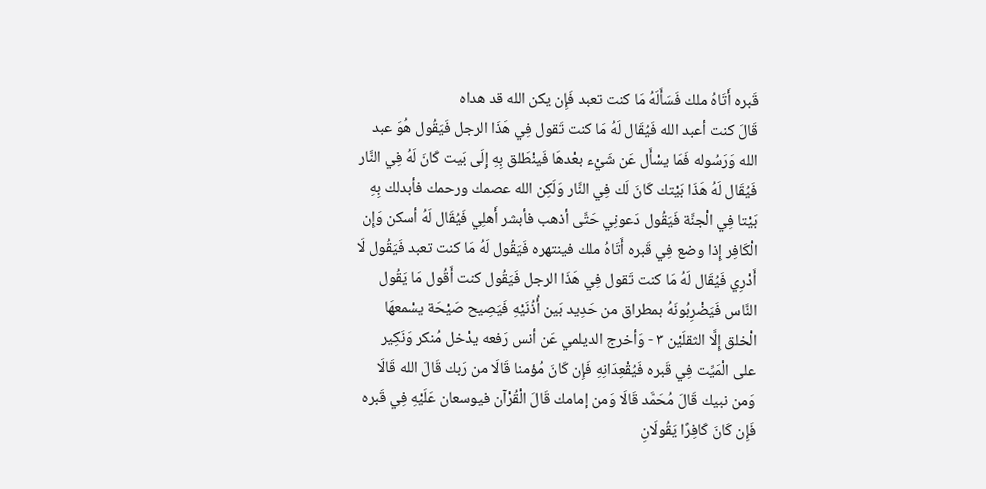قَبره أَتَاهُ ملك فَسَأَلَهُ مَا كنت تعبد فَإِن يكن الله قد هداه
قَالَ كنت أعبد الله فَيُقَال لَهُ مَا كنت تَقول فِي هَذَا الرجل فَيَقُول هُوَ عبد الله وَرَسُوله فَمَا يسْأَل عَن شَيْء بعْدهَا فَينْطَلق بِهِ إِلَى بَيت كَانَ لَهُ فِي النَّار فَيُقَال لَهُ هَذَا بَيْتك كَانَ لَك فِي النَّار وَلَكِن الله عصمك ورحمك فأبدلك بِهِ بَيْتا فِي الْجنَّة فَيَقُول دَعونِي حَتَّى أذهب فأبشر أَهلِي فَيُقَال لَهُ أسكن وَإِن الْكَافِر إِذا وضع فِي قَبره أَتَاهُ ملك فينتهره فَيَقُول لَهُ مَا كنت تعبد فَيَقُول لَا أَدْرِي فَيُقَال لَهُ مَا كنت تَقول فِي هَذَا الرجل فَيَقُول كنت أَقُول مَا يَقُول النَّاس فَيَضْرِبُونَهُ بمطراق من حَدِيد بَين أُذُنَيْهِ فَيَصِيح صَيْحَة يسْمعهَا الْخلق إِلَّا الثقلَيْن ٣ - وَأخرج الديلمي عَن أنس رَفعه يدْخل مُنكر وَنَكِير على الْمَيِّت فِي قَبره فَيُقْعِدَانِهِ فَإِن كَانَ مُؤمنا قَالَا من رَبك قَالَ الله قَالَا وَمن نبيك قَالَ مُحَمَّد قَالَا وَمن إمامك قَالَ الْقُرْآن فيوسعان عَلَيْهِ فِي قَبره فَإِن كَانَ كَافِرًا يَقُولَانِ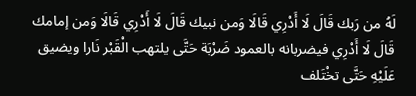لَهُ من رَبك قَالَ لَا أَدْرِي قَالَا وَمن نبيك قَالَ لَا أَدْرِي قَالَا وَمن إمامك قَالَ لَا أَدْرِي فيضربانه بالعمود ضَرْبَة حَتَّى يلتهب الْقَبْر نَارا ويضيق عَلَيْهِ حَتَّى تخْتَلف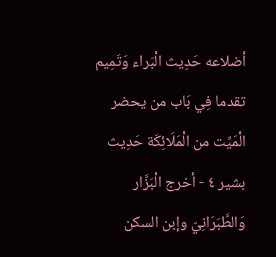أضلاعه حَدِيث الْبَراء وَتَمِيم تقدما فِي بَاب من يحضر الْمَيِّت من الْمَلَائِكَة حَدِيث بشير ٤ - أخرج الْبَزَّار وَالطَّبَرَانِيّ وإبن السكن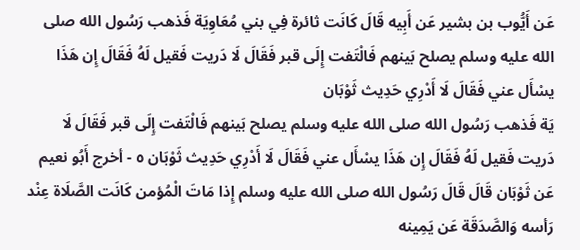عَن أَيُّوب بن بشير عَن أَبِيه قَالَ كَانَت ثائرة فِي بني مُعَاوِيَة فَذهب رَسُول الله صلى الله عليه وسلم يصلح بَينهم فَالْتَفت إِلَى قبر فَقَالَ لَا دَريت فَقيل لَهُ فَقَالَ إِن هَذَا يسْأَل عني فَقَالَ لَا أَدْرِي حَدِيث ثَوْبَان
يَة فَذهب رَسُول الله صلى الله عليه وسلم يصلح بَينهم فَالْتَفت إِلَى قبر فَقَالَ لَا دَريت فَقيل لَهُ فَقَالَ إِن هَذَا يسْأَل عني فَقَالَ لَا أَدْرِي حَدِيث ثَوْبَان ٥ - أخرج أَبُو نعيم عَن ثَوْبَان قَالَ قَالَ رَسُول الله صلى الله عليه وسلم إِذا مَاتَ الْمُؤمن كَانَت الصَّلَاة عِنْد رَأسه وَالصَّدَقَة عَن يَمِينه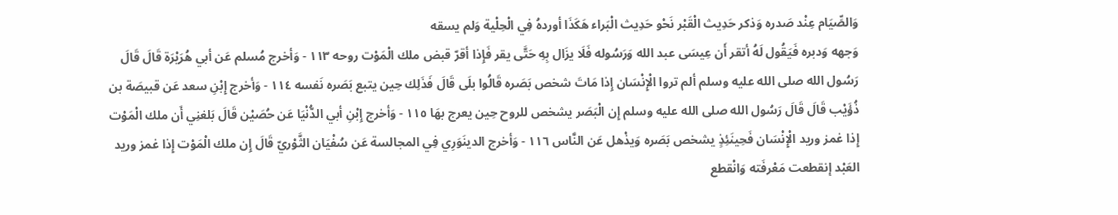وَالصِّيَام عِنْد صَدره وَذكر حَدِيث الْقَبْر نَحْو حَدِيث الْبَراء هَكَذَا أوردهُ فِي الْحِلْية وَلم يسقه
وَجهه وَدبره فَيَقُول لَهُ أتقر أَن عِيسَى عبد الله وَرَسُوله فَلَا يزَال بِهِ حَتَّى يقر فَإِذا أقرّ قبض ملك الْمَوْت روحه ١١٣ - وَأخرج مُسلم عَن أبي هُرَيْرَة قَالَ قَالَ رَسُول الله صلى الله عليه وسلم ألم تروا الْإِنْسَان إِذا مَاتَ شخص بَصَره قَالُوا بلَى قَالَ فَذَلِك حِين يتبع بَصَره نَفسه ١١٤ - وَأخرج إِبْنِ سعد عَن قبيصَة بن ذُؤَيْب قَالَ قَالَ رَسُول الله صلى الله عليه وسلم إِن الْبَصَر يشخص للروح حِين يعرج بهَا ١١٥ - وَأخرج إِبْنِ أبي الدُّنْيَا عَن حُصَيْن قَالَ بَلغنِي أَن ملك الْمَوْت إِذا غمز وريد الْإِنْسَان فَحِينَئِذٍ يشخص بَصَره وَيذْهل عَن النَّاس ١١٦ - وَأخرج الدينَوَرِي فِي المجالسة عَن سُفْيَان الثَّوْريّ قَالَ إِن ملك الْمَوْت إِذا غمز وريد العَبْد إنقطعت مَعْرفَته وَانْقطع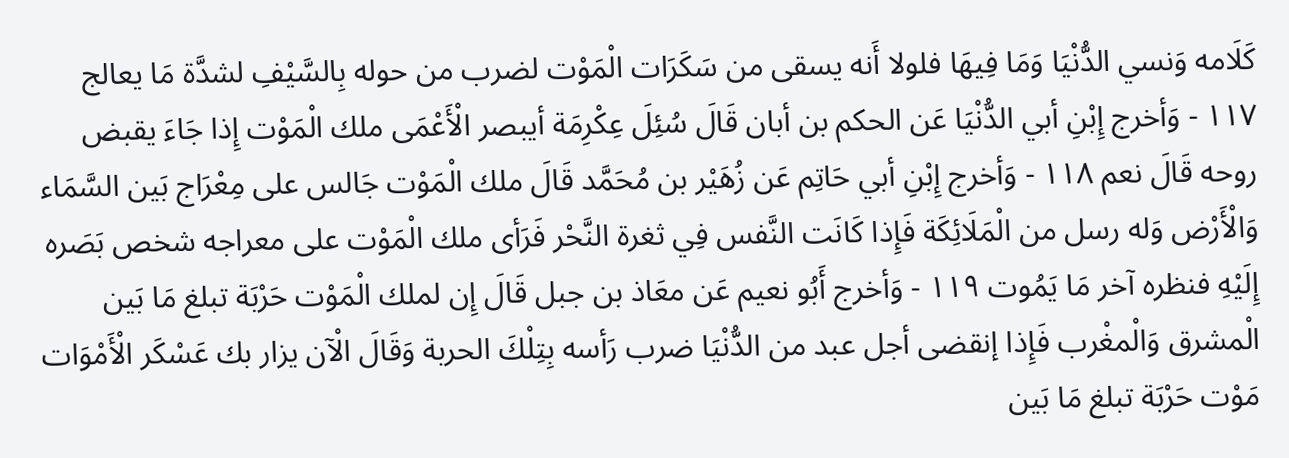كَلَامه وَنسي الدُّنْيَا وَمَا فِيهَا فلولا أَنه يسقى من سَكَرَات الْمَوْت لضرب من حوله بِالسَّيْفِ لشدَّة مَا يعالج ١١٧ - وَأخرج إِبْنِ أبي الدُّنْيَا عَن الحكم بن أبان قَالَ سُئِلَ عِكْرِمَة أيبصر الْأَعْمَى ملك الْمَوْت إِذا جَاءَ يقبض روحه قَالَ نعم ١١٨ - وَأخرج إِبْنِ أبي حَاتِم عَن زُهَيْر بن مُحَمَّد قَالَ ملك الْمَوْت جَالس على مِعْرَاج بَين السَّمَاء وَالْأَرْض وَله رسل من الْمَلَائِكَة فَإِذا كَانَت النَّفس فِي ثغرة النَّحْر فَرَأى ملك الْمَوْت على معراجه شخص بَصَره إِلَيْهِ فنظره آخر مَا يَمُوت ١١٩ - وَأخرج أَبُو نعيم عَن معَاذ بن جبل قَالَ إِن لملك الْمَوْت حَرْبَة تبلغ مَا بَين الْمشرق وَالْمغْرب فَإِذا إنقضى أجل عبد من الدُّنْيَا ضرب رَأسه بِتِلْكَ الحربة وَقَالَ الْآن يزار بك عَسْكَر الْأَمْوَات
مَوْت حَرْبَة تبلغ مَا بَين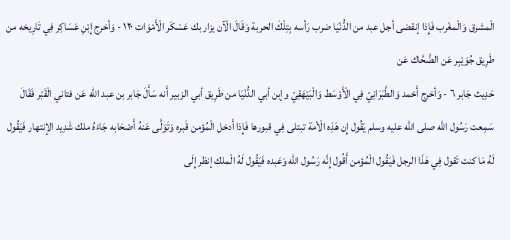الْمشرق وَالْمغْرب فَإِذا إنقضى أجل عبد من الدُّنْيَا ضرب رَأسه بِتِلْكَ الحربة وَقَالَ الْآن يزار بك عَسْكَر الْأَمْوَات ١٢٠ - وَأخرج إِبْنِ عَسَاكِر فِي تَارِيخه من طَرِيق جُوَيْبِر عَن الضَّحَّاك عَن
حَدِيث جَابر ٦ - وَأخرج أَحْمد وَالطَّبَرَانِيّ فِي الْأَوْسَط وَالْبَيْهَقِيّ وإبن أبي الدُّنْيَا من طَرِيق أبي الزبير أَنه سَأَلَ جَابر بن عبد الله عَن فتاني الْقَبْر فَقَالَ سَمِعت رَسُول الله صلى الله عليه وسلم يَقُول إِن هَذِه الْأمة تبتلى فِي قبورها فَإِذا أَدخل الْمُؤمن قَبره وَتَوَلَّى عَنهُ أَصْحَابه جَاءَهُ ملك شَدِيد الإنتهار فَيَقُول لَهُ مَا كنت تَقول فِي هَذَا الرجل فَيَقُول الْمُؤمن أَقُول إِنَّه رَسُول الله وَعَبده فَيَقُول لَهُ الْملك إنظر إِلَى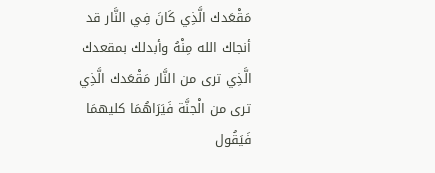مَقْعَدك الَّذِي كَانَ فِي النَّار قد أنجاك الله مِنْهُ وأبدلك بمقعدك الَّذِي ترى من النَّار مَقْعَدك الَّذِي ترى من الْجنَّة فَيَرَاهُمَا كليهمَا فَيَقُول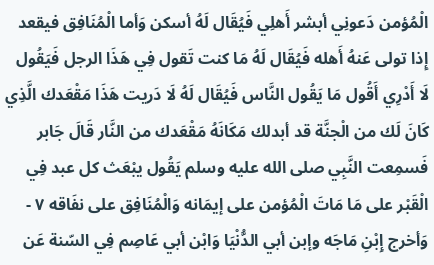الْمُؤمن دَعونِي أبشر أَهلِي فَيُقَال لَهُ أسكن وَأما الْمُنَافِق فيقعد إِذا تولى عَنهُ أَهله فَيُقَال لَهُ مَا كنت تَقول فِي هَذَا الرجل فَيَقُول لَا أَدْرِي أَقُول مَا يَقُول النَّاس فَيُقَال لَهُ لَا دَريت هَذَا مَقْعَدك الَّذِي كَانَ لَك من الْجنَّة قد أبدلك مَكَانَهُ مَقْعَدك من النَّار قَالَ جَابر فَسمِعت النَّبِي صلى الله عليه وسلم يَقُول يبْعَث كل عبد فِي الْقَبْر على مَا مَاتَ الْمُؤمن على إيمَانه وَالْمُنَافِق على نفَاقه ٧ - وَأخرج إِبْنِ مَاجَه وإبن أبي الدُّنْيَا وَابْن أبي عَاصِم فِي السّنة عَن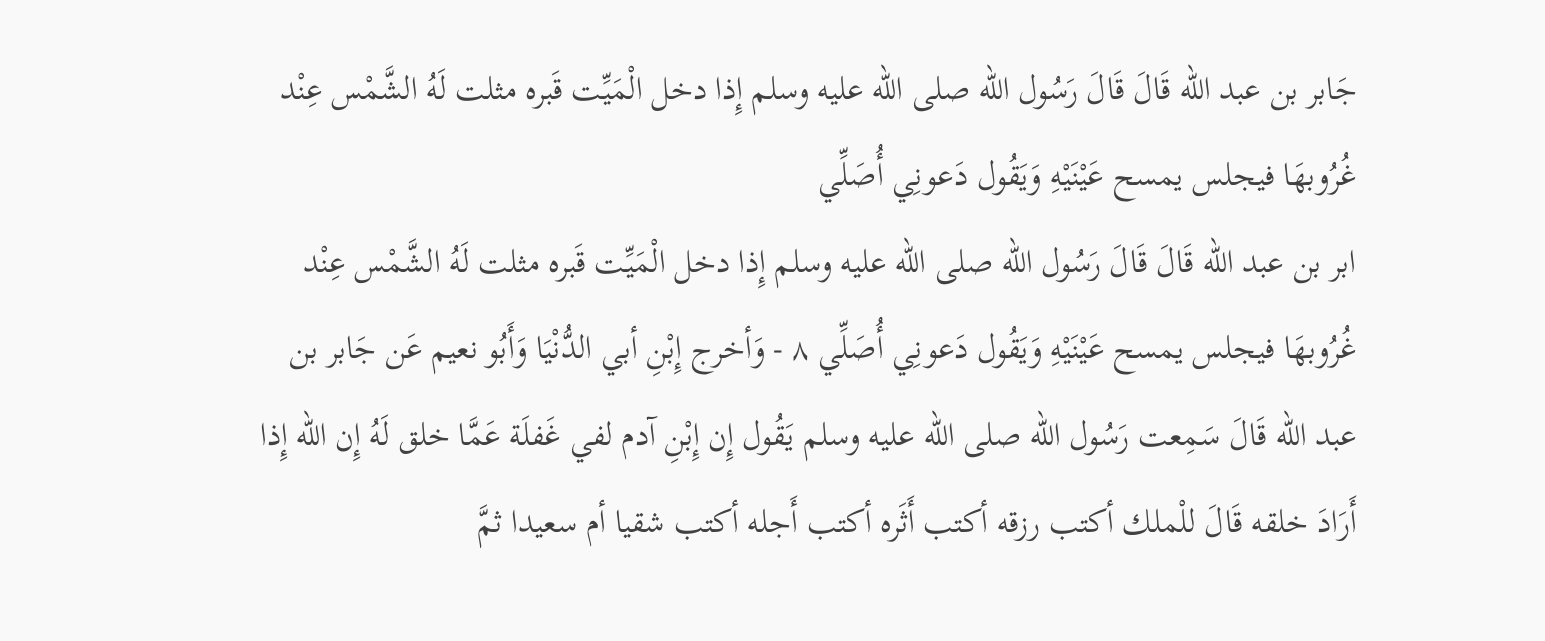جَابر بن عبد الله قَالَ قَالَ رَسُول الله صلى الله عليه وسلم إِذا دخل الْمَيِّت قَبره مثلت لَهُ الشَّمْس عِنْد غُرُوبهَا فيجلس يمسح عَيْنَيْهِ وَيَقُول دَعونِي أُصَلِّي
ابر بن عبد الله قَالَ قَالَ رَسُول الله صلى الله عليه وسلم إِذا دخل الْمَيِّت قَبره مثلت لَهُ الشَّمْس عِنْد غُرُوبهَا فيجلس يمسح عَيْنَيْهِ وَيَقُول دَعونِي أُصَلِّي ٨ - وَأخرج إِبْنِ أبي الدُّنْيَا وَأَبُو نعيم عَن جَابر بن عبد الله قَالَ سَمِعت رَسُول الله صلى الله عليه وسلم يَقُول إِن إِبْنِ آدم لفي غَفلَة عَمَّا خلق لَهُ إِن الله إِذا أَرَادَ خلقه قَالَ للْملك أكتب رزقه أكتب أَثَره أكتب أَجله أكتب شقيا أم سعيدا ثمَّ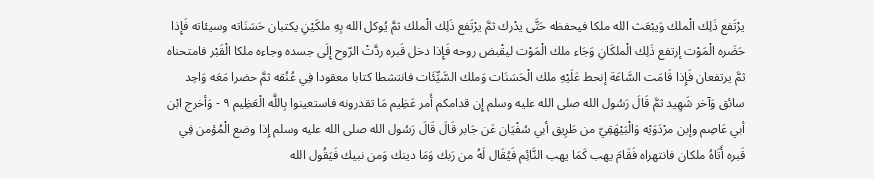يرْتَفع ذَلِك الْملك وَيبْعَث الله ملكا فيحفظه حَتَّى يدْرك ثمَّ يرْتَفع ذَلِك الْملك ثمَّ يُوكل الله بِهِ ملكَيْنِ يكتبان حَسَنَاته وسيئاته فَإِذا حَضَره الْمَوْت إرتفع ذَلِك الْملكَانِ وَجَاء ملك الْمَوْت ليقْبض روحه فَإِذا دخل قَبره ردَّتْ الرّوح إِلَى جسده وجاءه ملكا الْقَبْر فامتحناه ثمَّ يرتفعان فَإِذا قَامَت السَّاعَة إنحط عَلَيْهِ ملك الْحَسَنَات وَملك السَّيِّئَات فانتشطا كتابا معقودا فِي عُنُقه ثمَّ حضرا مَعَه وَاحِد سائق وَآخر شَهِيد ثمَّ قَالَ رَسُول الله صلى الله عليه وسلم إِن قدامكم أَمر عَظِيم مَا تقدرونه فاستعينوا بِاللَّه الْعَظِيم ٩ - وَأخرج ابْن أبي عَاصِم وإبن مرْدَوَيْه وَالْبَيْهَقِيّ من طَرِيق أبي سُفْيَان عَن جَابر قَالَ قَالَ رَسُول الله صلى الله عليه وسلم إِذا وضع الْمُؤمن فِي قَبره أَتَاهُ ملكان فانتهراه فَقَامَ يهب كَمَا يهب النَّائِم فَيُقَال لَهُ من رَبك وَمَا دينك وَمن نبيك فَيَقُول الله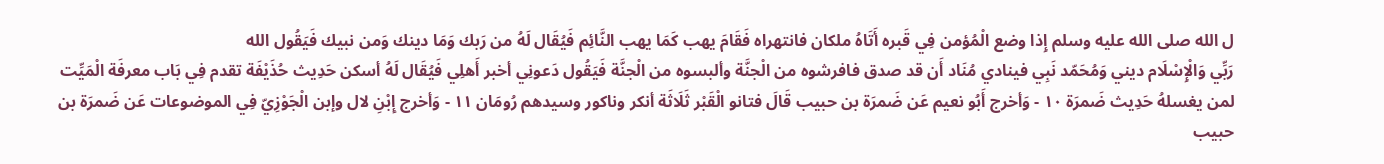ل الله صلى الله عليه وسلم إِذا وضع الْمُؤمن فِي قَبره أَتَاهُ ملكان فانتهراه فَقَامَ يهب كَمَا يهب النَّائِم فَيُقَال لَهُ من رَبك وَمَا دينك وَمن نبيك فَيَقُول الله
رَبِّي وَالْإِسْلَام ديني وَمُحَمّد نَبِي فينادي مُنَاد أَن قد صدق فافرشوه من الْجنَّة وألبسوه من الْجنَّة فَيَقُول دَعونِي أخبر أَهلِي فَيُقَال لَهُ أسكن حَدِيث حُذَيْفَة تقدم فِي بَاب معرفَة الْمَيِّت لمن يغسلهُ حَدِيث ضَمرَة ١٠ - وَأخرج أَبُو نعيم عَن ضَمرَة بن حبيب قَالَ فتانو الْقَبْر ثَلَاثَة أنكر وناكور وسيدهم رُومَان ١١ - وَأخرج إِبْنِ لال وإبن الْجَوْزِيّ فِي الموضوعات عَن ضَمرَة بن حبيب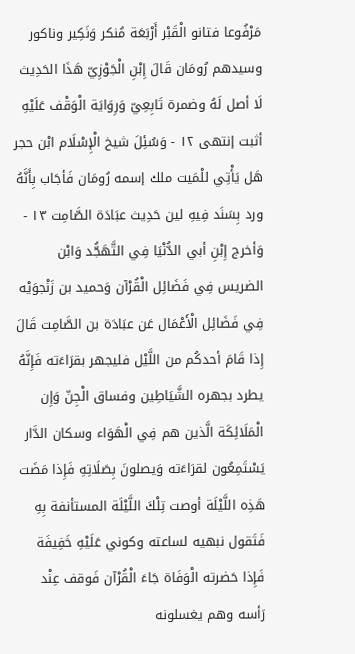مَرْفُوعا فتانو الْقَبْر أَرْبَعَة مُنكر وَنَكِير وناكور وسيدهم رُومَان قَالَ إِبْنِ الْجَوْزِيّ هَذَا الحَدِيث لَا أصل لَهُ وضمرة تَابِعِيّ وَرِوَايَة الْوَقْف عَلَيْهِ أثبت إنتهى ١٢ - وَسُئِلَ شيخ الْإِسْلَام ابْن حجر هَل يَأْتِي للْمَيت ملك إسمه رُومَان فَأجَاب بِأَنَّهُ ورد بِسَنَد فِيهِ لين حَدِيث عبَادَة الصَّامِت ١٣ - وَأخرج إِبْنِ أبي الدُّنْيَا فِي التَّهَجُّد وَابْن الضريس فِي فَضَائِل الْقُرْآن وَحميد بن زَنْجوَيْه فِي فَضَائِل الْأَعْمَال عَن عبَادَة بن الصَّامِت قَالَ إِذا قَامَ أحدكُم من اللَّيْل فليجهر بقرَاءَته فَإِنَّهُ يطرد بجهره الشَّيَاطِين وفساق الْجِنّ وَإِن الْمَلَائِكَة الَّذين هم فِي الْهَوَاء وسكان الدَّار يَسْتَمِعُون لقرَاءَته وَيصلونَ بِصَلَاتِهِ فَإِذا مَضَت هَذِه اللَّيْلَة أوصت تِلْكَ اللَّيْلَة المستأنفة بِهِ فَتَقول نبهيه لساعته وكوني عَلَيْهِ خَفِيفَة فَإِذا حَضرته الْوَفَاة جَاءَ الْقُرْآن فَوقف عِنْد رَأسه وهم يغسلونه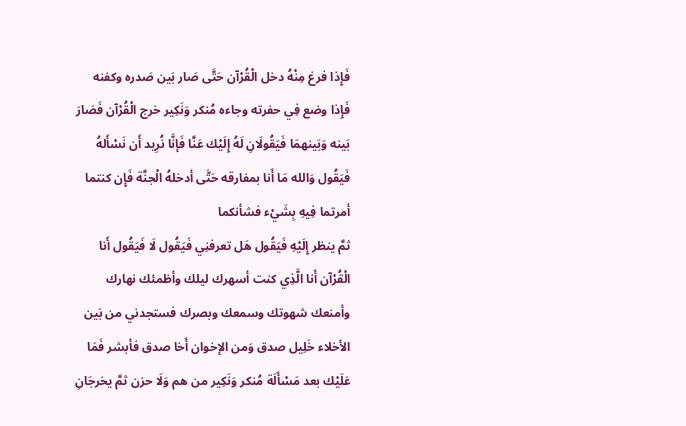فَإِذا فرغ مِنْهُ دخل الْقُرْآن حَتَّى صَار بَين صَدره وكفنه فَإِذا وضع فِي حفرته وجاءه مُنكر وَنَكِير خرج الْقُرْآن فَصَارَ بَينه وَبَينهمَا فَيَقُولَانِ لَهُ إِلَيْك عَنَّا فَإنَّا نُرِيد أَن نَسْأَلهُ فَيَقُول وَالله مَا أَنا بمفارقه حَتَّى أدخلهُ الْجنَّة فَإِن كنتما أمرتما فِيهِ بِشَيْء فشأنكما
ثمَّ ينظر إِلَيْهِ فَيَقُول هَل تعرفنِي فَيَقُول لَا فَيَقُول أَنا الْقُرْآن أَنا الَّذِي كنت أسهرك ليلك وأظمئك نهارك وأمنعك شهوتك وسمعك وبصرك فستجدني من بَين الأخلاء خَلِيل صدق وَمن الإخوان أَخا صدق فأبشر فَمَا عَلَيْك بعد مَسْأَلَة مُنكر وَنَكِير من هم وَلَا حزن ثمَّ يخرجَانِ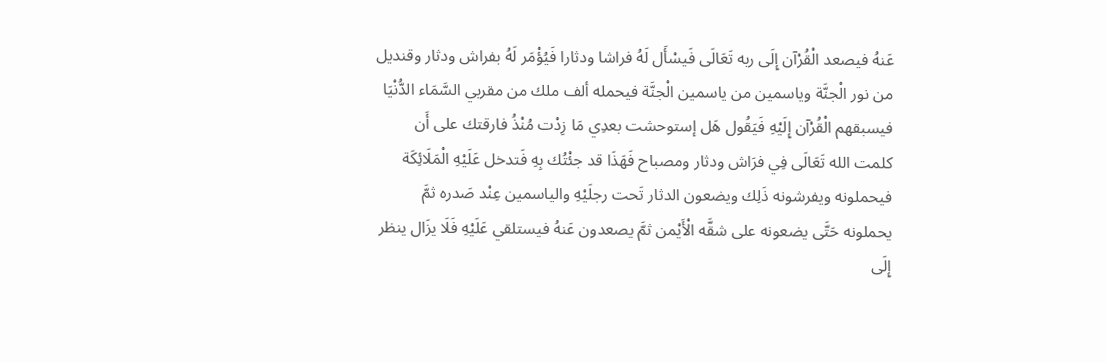عَنهُ فيصعد الْقُرْآن إِلَى ربه تَعَالَى فَيسْأَل لَهُ فراشا ودثارا فَيُؤْمَر لَهُ بفراش ودثار وقنديل من نور الْجنَّة وياسمين من ياسمين الْجنَّة فيحمله ألف ملك من مقربي السَّمَاء الدُّنْيَا فيسبقهم الْقُرْآن إِلَيْهِ فَيَقُول هَل إستوحشت بعدِي مَا زِدْت مُنْذُ فارقتك على أَن كلمت الله تَعَالَى فِي فرَاش ودثار ومصباح فَهَذَا قد جئْتُك بِهِ فَتدخل عَلَيْهِ الْمَلَائِكَة فيحملونه ويفرشونه ذَلِك ويضعون الدثار تَحت رجلَيْهِ والياسمين عِنْد صَدره ثمَّ يحملونه حَتَّى يضعونه على شقَّه الْأَيْمن ثمَّ يصعدون عَنهُ فيستلقي عَلَيْهِ فَلَا يزَال ينظر إِلَى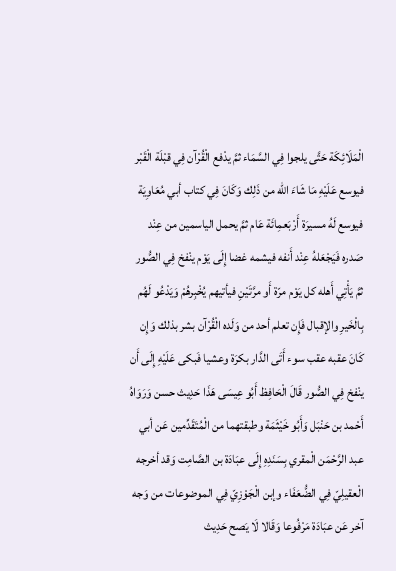الْمَلَائِكَة حَتَّى يلجوا فِي السَّمَاء ثمَّ يدْفع الْقُرْآن فِي قبْلَة الْقَبْر فيوسع عَلَيْهِ مَا شَاءَ الله من ذَلِك وَكَانَ فِي كتاب أبي مُعَاوِيَة فيوسع لَهُ مسيرَة أَرْبَعمِائَة عَام ثمَّ يحمل الياسمين من عِنْد صَدره فَيَجْعَلهُ عِنْد أَنفه فيشمه غضا إِلَى يَوْم ينْفخ فِي الصُّور ثمَّ يَأْتِي أَهله كل يَوْم مرّة أَو مرَّتَيْنِ فيأتيهم يُخْبِرهُمْ وَيَدْعُو لَهُم بِالْخَيرِ والإقبال فَإِن تعلم أحد من وَلَده الْقُرْآن بشر بذلك وَإِن كَانَ عقبه عقب سوء أَتَى الدَّار بكرَة وعشيا فَبكى عَلَيْهِ إِلَى أَن ينْفخ فِي الصُّور قَالَ الْحَافِظ أَبُو عِيسَى هَذَا حَدِيث حسن وَرَوَاهُ أَحْمد بن حَنْبَل وَأَبُو خَيْثَمَة وطبقتهما من الْمُتَقَدِّمين عَن أبي عبد الرَّحْمَن الْمقري بِسَنَدِهِ إِلَى عبَادَة بن الصَّامِت وَقد أخرجه الْعقيلِيّ فِي الضُّعَفَاء وإبن الْجَوْزِيّ فِي الموضوعات من وَجه آخر عَن عبَادَة مَرْفُوعا وَقَالا لَا يَصح حَدِيث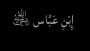إِبْنِ عَبَّاس ﵁